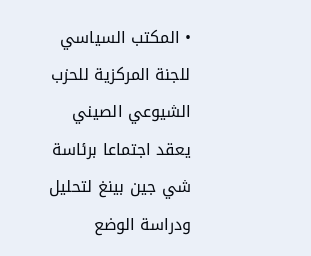• المكتب السياسي للجنة المركزية للحزب الشيوعي الصيني يعقد اجتماعا برئاسة شي جين بينغ لتحليل ودراسة الوضع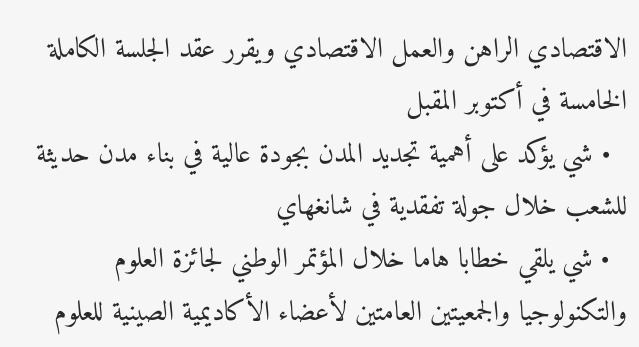الاقتصادي الراهن والعمل الاقتصادي ويقرر عقد الجلسة الكاملة الخامسة في أكتوبر المقبل
  • شي يؤكد على أهمية تجديد المدن بجودة عالية في بناء مدن حديثة للشعب خلال جولة تفقدية في شانغهاي
  • شي يلقي خطابا هاما خلال المؤتمر الوطني لجائزة العلوم والتكنولوجيا والجمعيتين العامتين لأعضاء الأكاديمية الصينية للعلوم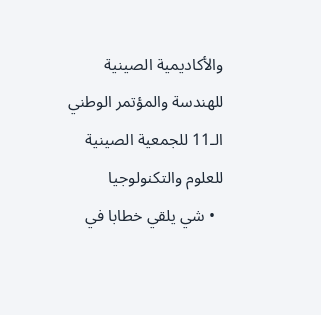والأكاديمية الصينية للهندسة والمؤتمر الوطني الـ11 للجمعية الصينية للعلوم والتكنولوجيا
  • شي يلقي خطابا في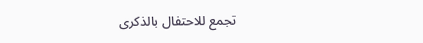تجمع للاحتفال بالذكرى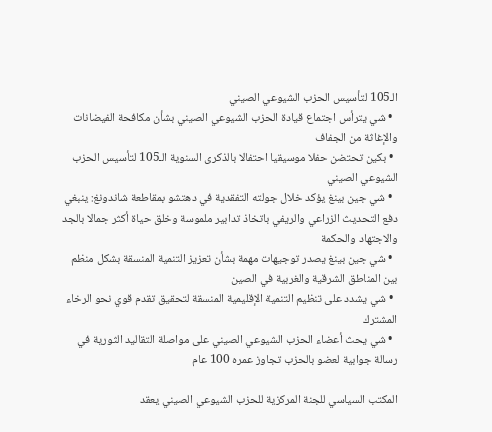الـ105 لتأسيس الحزب الشيوعي الصيني
  • شي يترأس اجتماع قيادة الحزب الشيوعي الصيني بشأن مكافحة الفيضانات والإغاثة من الجفاف
  • بكين تحتضن حفلا موسيقيا احتفالا بالذكرى السنوية الـ105 لتأسيس الحزب الشيوعي الصيني
  • شي جين بينغ يؤكد خلال جولته التفقدية في دهتشو بمقاطعة شاندونغ: ينبغي دفع التحديث الزراعي والريفي باتخاذ تدابير ملموسة وخلق حياة أكثر جمالا بالجد والاجتهاد والحكمة
  • شي جين بينغ يصدر توجيهات مهمة بشأن تعزيز التنمية المنسقة بشكل منظم بين المناطق الشرقية والغربية في الصين
  • شي يشدد على تنظيم التنمية الإقليمية المنسقة لتحقيق تقدم قوي نحو الرخاء المشترك
  • شي يحث أعضاء الحزب الشيوعي الصيني على مواصلة التقاليد الثورية في رسالة جوابية لعضو بالحزب تجاوز عمره 100 عام

المكتب السياسي للجنة المركزية للحزب الشيوعي الصيني يعقد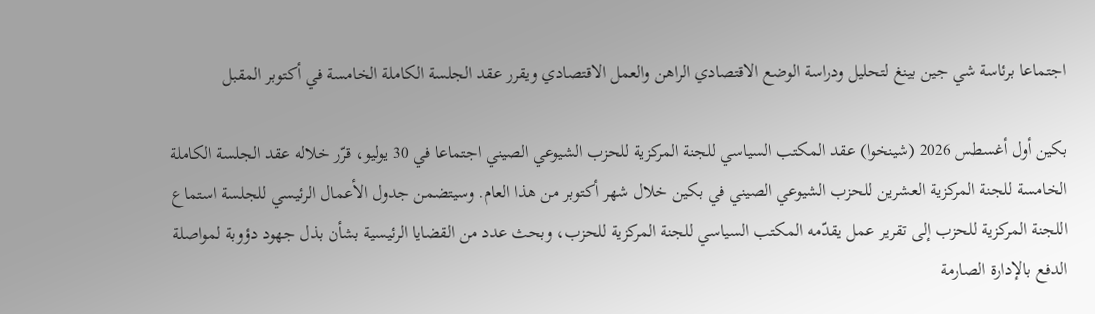اجتماعا برئاسة شي جين بينغ لتحليل ودراسة الوضع الاقتصادي الراهن والعمل الاقتصادي ويقرر عقد الجلسة الكاملة الخامسة في أكتوبر المقبل

بكين أول أغسطس 2026 (شينخوا) عقد المكتب السياسي للجنة المركزية للحزب الشيوعي الصيني اجتماعا في 30 يوليو، قرّر خلاله عقد الجلسة الكاملة الخامسة للجنة المركزية العشرين للحزب الشيوعي الصيني في بكين خلال شهر أكتوبر من هذا العام. وسيتضمن جدول الأعمال الرئيسي للجلسة استماع اللجنة المركزية للحزب إلى تقرير عمل يقدّمه المكتب السياسي للجنة المركزية للحزب، وبحث عدد من القضايا الرئيسية بشأن بذل جهود دؤوبة لمواصلة الدفع بالإدارة الصارمة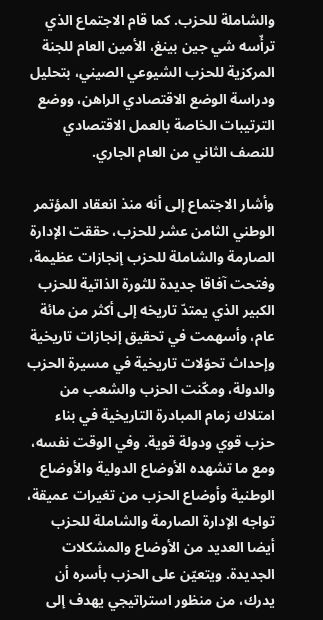والشاملة للحزب. كما قام الاجتماع الذي ترأّسه شي جين بينغ، الأمين العام للجنة المركزية للحزب الشيوعي الصيني، بتحليل ودراسة الوضع الاقتصادي الراهن، ووضع الترتيبات الخاصة بالعمل الاقتصادي للنصف الثاني من العام الجاري.

وأشار الاجتماع إلى أنه منذ انعقاد المؤتمر الوطني الثامن عشر للحزب، حققت الإدارة الصارمة والشاملة للحزب إنجازات عظيمة، وفتحت آفاقا جديدة للثورة الذاتية للحزب الكبير الذي يمتدّ تاريخه إلى أكثر من مائة عام، وأسهمت في تحقيق إنجازات تاريخية وإحداث تحوّلات تاريخية في مسيرة الحزب والدولة، ومكّنت الحزب والشعب من امتلاك زمام المبادرة التاريخية في بناء حزب قوي ودولة قوية. وفي الوقت نفسه، ومع ما تشهده الأوضاع الدولية والأوضاع الوطنية وأوضاع الحزب من تغيرات عميقة، تواجه الإدارة الصارمة والشاملة للحزب أيضا العديد من الأوضاع والمشكلات الجديدة. ويتعيّن على الحزب بأسره أن يدرك، من منظور استراتيجي يهدف إلى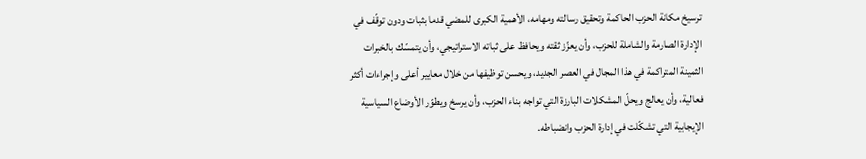ترسيخ مكانة الحزب الحاكمة وتحقيق رسالته ومهامه، الأهمية الكبرى للمضي قدما بثبات ودون توقّف في الإدارة الصارمة والشاملة للحزب، وأن يعزّز ثقته ويحافظ على ثباته الاستراتيجي، وأن يتمسّك بالخبرات الثمينة المتراكمة في هذا المجال في العصر الجديد، ويحسن توظيفها من خلال معايير أعلى وإجراءات أكثر فعالية، وأن يعالج ويحلّ المشكلات البارزة التي تواجه بناء الحزب، وأن يرسخ ويطوّر الأوضاع السياسية الإيجابية التي تشكّلت في إدارة الحزب وانضباطه.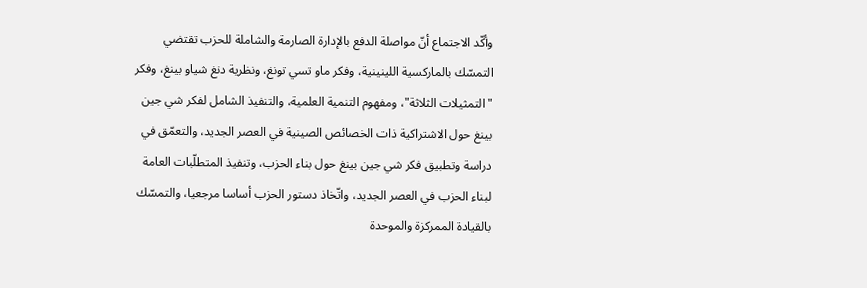وأكّد الاجتماع أنّ مواصلة الدفع بالإدارة الصارمة والشاملة للحزب تقتضي التمسّك بالماركسية اللينينية، وفكر ماو تسي تونغ، ونظرية دنغ شياو بينغ، وفكر "التمثيلات الثلاثة"، ومفهوم التنمية العلمية، والتنفيذ الشامل لفكر شي جين بينغ حول الاشتراكية ذات الخصائص الصينية في العصر الجديد، والتعمّق في دراسة وتطبيق فكر شي جين بينغ حول بناء الحزب، وتنفيذ المتطلّبات العامة لبناء الحزب في العصر الجديد، واتّخاذ دستور الحزب أساسا مرجعيا، والتمسّك بالقيادة الممركزة والموحدة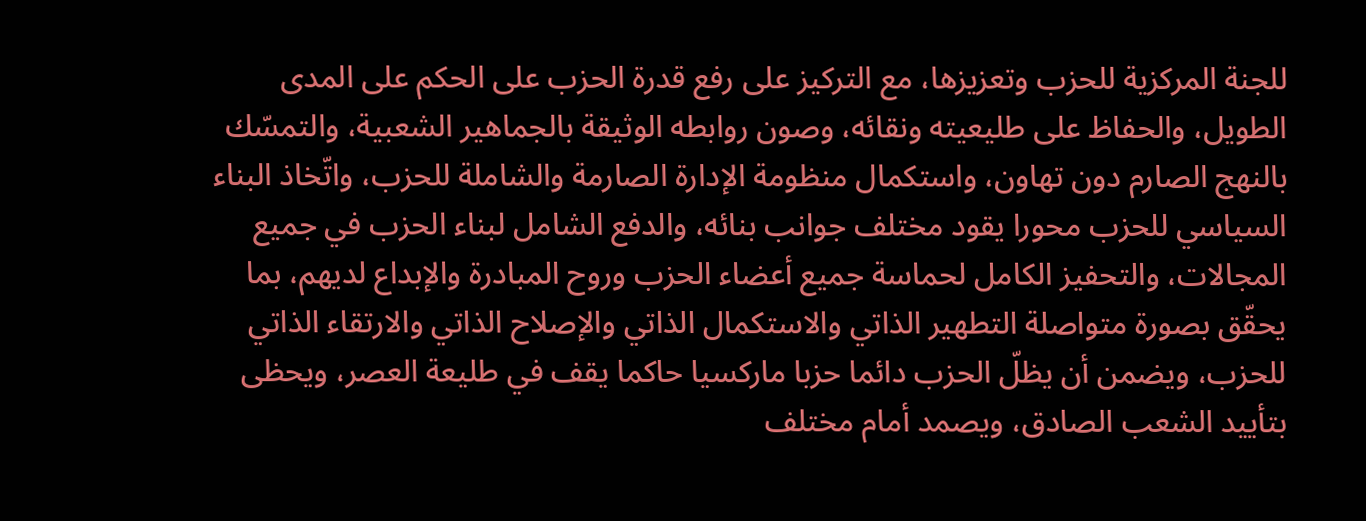للجنة المركزية للحزب وتعزيزها، مع التركيز على رفع قدرة الحزب على الحكم على المدى الطويل، والحفاظ على طليعيته ونقائه، وصون روابطه الوثيقة بالجماهير الشعبية، والتمسّك بالنهج الصارم دون تهاون، واستكمال منظومة الإدارة الصارمة والشاملة للحزب، واتّخاذ البناء السياسي للحزب محورا يقود مختلف جوانب بنائه، والدفع الشامل لبناء الحزب في جميع المجالات، والتحفيز الكامل لحماسة جميع أعضاء الحزب وروح المبادرة والإبداع لديهم، بما يحقّق بصورة متواصلة التطهير الذاتي والاستكمال الذاتي والإصلاح الذاتي والارتقاء الذاتي للحزب، ويضمن أن يظلّ الحزب دائما حزبا ماركسيا حاكما يقف في طليعة العصر، ويحظى بتأييد الشعب الصادق، ويصمد أمام مختلف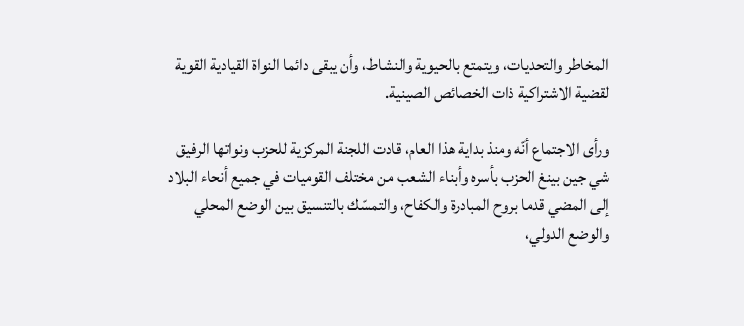المخاطر والتحديات، ويتمتع بالحيوية والنشاط، وأن يبقى دائما النواة القيادية القوية لقضية الاشتراكية ذات الخصائص الصينية.

ورأى الاجتماع أنّه ومنذ بداية هذا العام، قادت اللجنة المركزية للحزب ونواتها الرفيق شي جين بينغ الحزب بأسره وأبناء الشعب من مختلف القوميات في جميع أنحاء البلاد إلى المضي قدما بروح المبادرة والكفاح، والتمسّك بالتنسيق بين الوضع المحلي والوضع الدولي،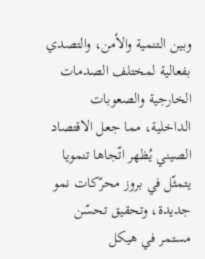وبين التنمية والأمن، والتصدي بفعالية لمختلف الصدمات الخارجية والصعوبات الداخلية، مما جعل الاقتصاد الصيني يُظهر اتّجاها تنمويا يتمثّل في بروز محرّكات نمو جديدة، وتحقيق تحسّن مستمر في هيكل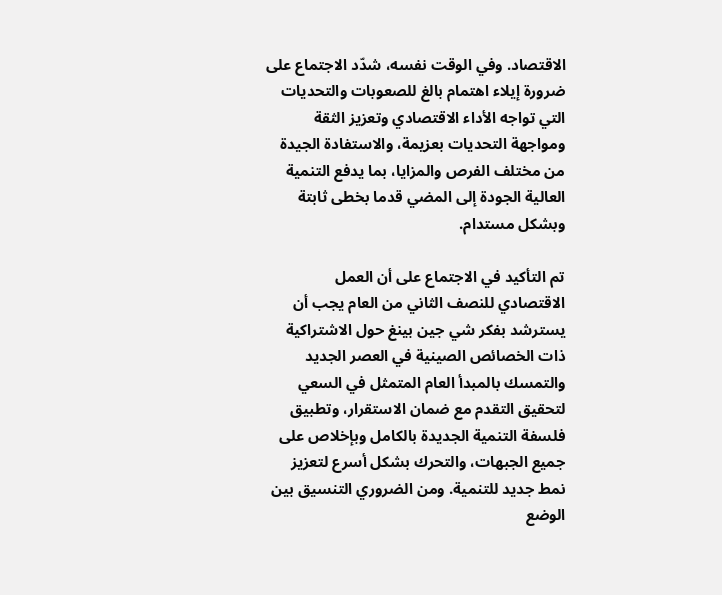الاقتصاد. وفي الوقت نفسه، شدّد الاجتماع على ضرورة إيلاء اهتمام بالغ للصعوبات والتحديات التي تواجه الأداء الاقتصادي وتعزيز الثقة ومواجهة التحديات بعزيمة، والاستفادة الجيدة من مختلف الفرص والمزايا، بما يدفع التنمية العالية الجودة إلى المضي قدما بخطى ثابتة وبشكل مستدام.

تم التأكيد في الاجتماع على أن العمل الاقتصادي للنصف الثاني من العام يجب أن يسترشد بفكر شي جين بينغ حول الاشتراكية ذات الخصائص الصينية في العصر الجديد والتمسك بالمبدأ العام المتمثل في السعي لتحقيق التقدم مع ضمان الاستقرار، وتطبيق فلسفة التنمية الجديدة بالكامل وبإخلاص على جميع الجبهات، والتحرك بشكل أسرع لتعزيز نمط جديد للتنمية. ومن الضروري التنسيق بين الوضع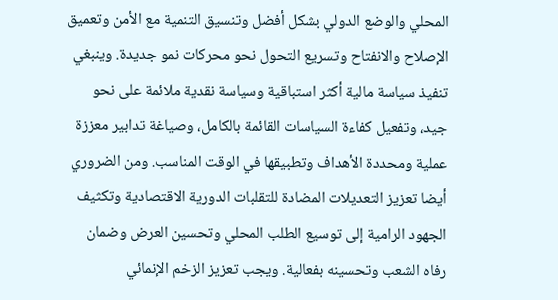المحلي والوضع الدولي بشكل أفضل وتنسيق التنمية مع الأمن وتعميق الإصلاح والانفتاح وتسريع التحول نحو محركات نمو جديدة. وينبغي تنفيذ سياسة مالية أكثر استباقية وسياسة نقدية ملائمة على نحو جيد، وتفعيل كفاءة السياسات القائمة بالكامل، وصياغة تدابير معززة عملية ومحددة الأهداف وتطبيقها في الوقت المناسب. ومن الضروري أيضا تعزيز التعديلات المضادة للتقلبات الدورية الاقتصادية وتكثيف الجهود الرامية إلى توسيع الطلب المحلي وتحسين العرض وضمان رفاه الشعب وتحسينه بفعالية. ويجب تعزيز الزخم الإنمائي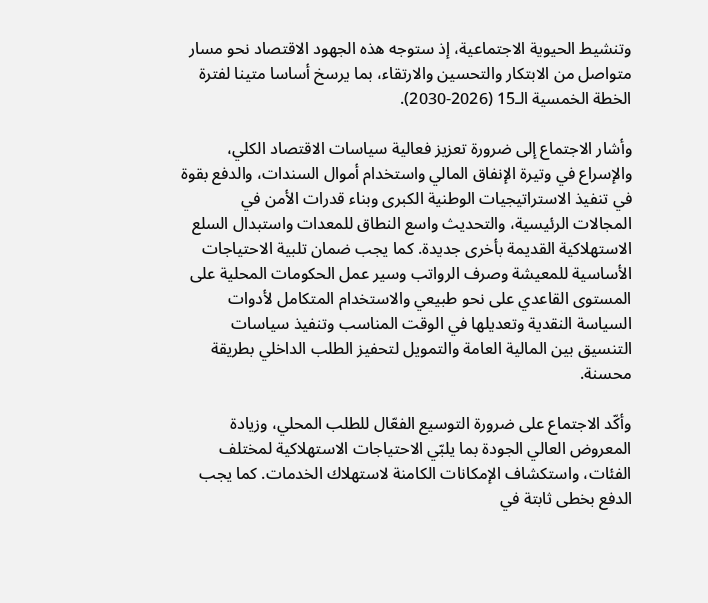وتنشيط الحيوية الاجتماعية، إذ ستوجه هذه الجهود الاقتصاد نحو مسار متواصل من الابتكار والتحسين والارتقاء، بما يرسخ أساسا متينا لفترة الخطة الخمسية الـ15 (2026-2030).

وأشار الاجتماع إلى ضرورة تعزيز فعالية سياسات الاقتصاد الكلي، والإسراع في وتيرة الإنفاق المالي واستخدام أموال السندات، والدفع بقوة في تنفيذ الاستراتيجيات الوطنية الكبرى وبناء قدرات الأمن في المجالات الرئيسية، والتحديث واسع النطاق للمعدات واستبدال السلع الاستهلاكية القديمة بأخرى جديدة. كما يجب ضمان تلبية الاحتياجات الأساسية للمعيشة وصرف الرواتب وسير عمل الحكومات المحلية على المستوى القاعدي على نحو طبيعي والاستخدام المتكامل لأدوات السياسة النقدية وتعديلها في الوقت المناسب وتنفيذ سياسات التنسيق بين المالية العامة والتمويل لتحفيز الطلب الداخلي بطريقة محسنة.

وأكّد الاجتماع على ضرورة التوسيع الفعّال للطلب المحلي، وزيادة المعروض العالي الجودة بما يلبّي الاحتياجات الاستهلاكية لمختلف الفئات، واستكشاف الإمكانات الكامنة لاستهلاك الخدمات. كما يجب الدفع بخطى ثابتة في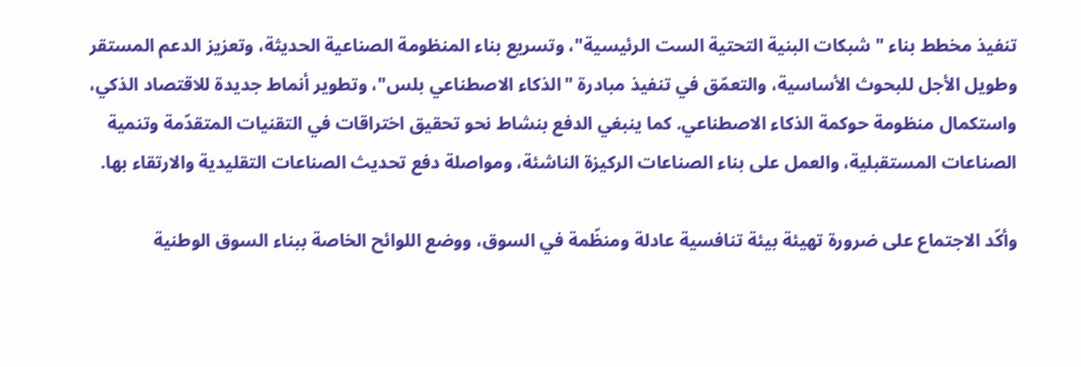تنفيذ مخطط بناء "شبكات البنية التحتية الست الرئيسية"، وتسريع بناء المنظومة الصناعية الحديثة، وتعزيز الدعم المستقر وطويل الأجل للبحوث الأساسية، والتعمّق في تنفيذ مبادرة "الذكاء الاصطناعي بلس"، وتطوير أنماط جديدة للاقتصاد الذكي، واستكمال منظومة حوكمة الذكاء الاصطناعي. كما ينبغي الدفع بنشاط نحو تحقيق اختراقات في التقنيات المتقدّمة وتنمية الصناعات المستقبلية، والعمل على بناء الصناعات الركيزة الناشئة، ومواصلة دفع تحديث الصناعات التقليدية والارتقاء بها.

وأكّد الاجتماع على ضرورة تهيئة بيئة تنافسية عادلة ومنظّمة في السوق، ووضع اللوائح الخاصة ببناء السوق الوطنية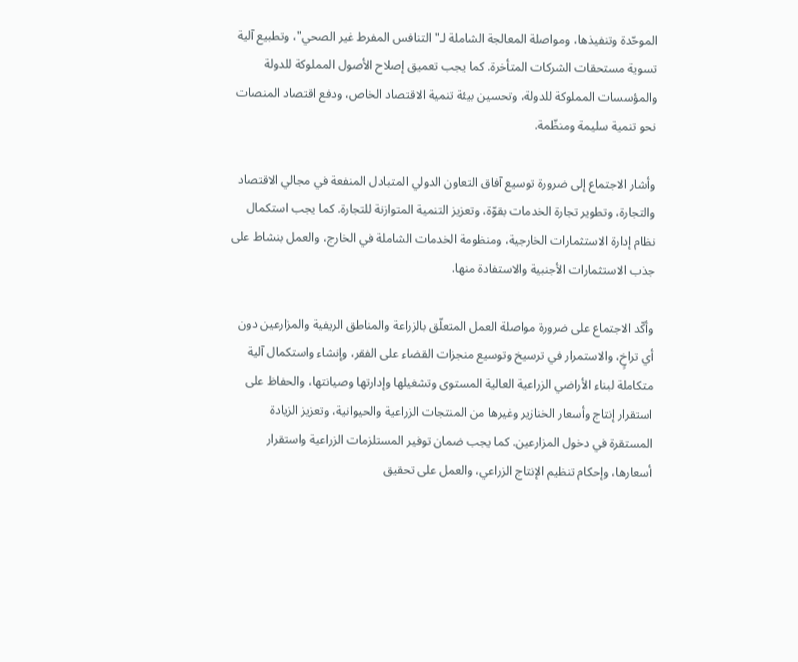الموحّدة وتنفيذها، ومواصلة المعالجة الشاملة لـ"التنافس المفرط غير الصحي"، وتطبيع آلية تسوية مستحقات الشركات المتأخرة. كما يجب تعميق إصلاح الأصول المملوكة للدولة والمؤسسات المملوكة للدولة، وتحسين بيئة تنمية الاقتصاد الخاص، ودفع اقتصاد المنصات نحو تنمية سليمة ومنظّمة.

وأشار الاجتماع إلى ضرورة توسيع آفاق التعاون الدولي المتبادل المنفعة في مجالي الاقتصاد والتجارة، وتطوير تجارة الخدمات بقوّة، وتعزيز التنمية المتوازنة للتجارة. كما يجب استكمال نظام إدارة الاستثمارات الخارجية، ومنظومة الخدمات الشاملة في الخارج، والعمل بنشاط على جذب الاستثمارات الأجنبية والاستفادة منها.

وأكّد الاجتماع على ضرورة مواصلة العمل المتعلّق بالزراعة والمناطق الريفية والمزارعين دون أي تراخٍ، والاستمرار في ترسيخ وتوسيع منجزات القضاء على الفقر، وإنشاء واستكمال آلية متكاملة لبناء الأراضي الزراعية العالية المستوى وتشغيلها وإدارتها وصيانتها، والحفاظ على استقرار إنتاج وأسعار الخنازير وغيرها من المنتجات الزراعية والحيوانية، وتعزيز الزيادة المستقرة في دخول المزارعين. كما يجب ضمان توفير المستلزمات الزراعية واستقرار أسعارها، وإحكام تنظيم الإنتاج الزراعي، والعمل على تحقيق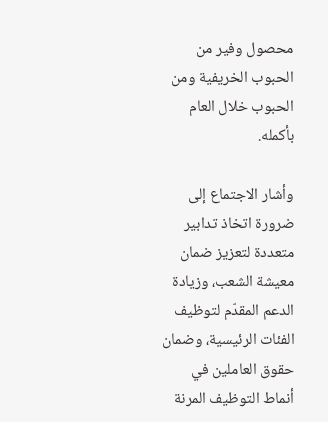محصول وفير من الحبوب الخريفية ومن الحبوب خلال العام بأكمله.

وأشار الاجتماع إلى ضرورة اتخاذ تدابير متعددة لتعزيز ضمان معيشة الشعب، وزيادة الدعم المقدّم لتوظيف الفئات الرئيسية، وضمان حقوق العاملين في أنماط التوظيف المرنة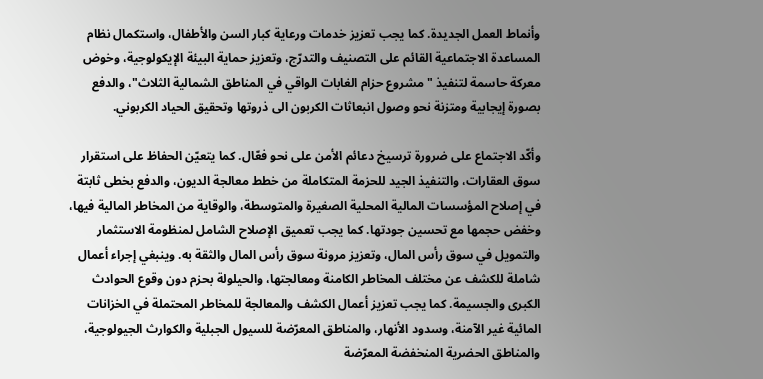وأنماط العمل الجديدة. كما يجب تعزيز خدمات ورعاية كبار السن والأطفال، واستكمال نظام المساعدة الاجتماعية القائم على التصنيف والتدرّج، وتعزيز حماية البيئة الإيكولوجية، وخوض معركة حاسمة لتنفيذ "مشروع حزام الغابات الواقي في المناطق الشمالية الثلاث"، والدفع بصورة إيجابية ومتزنة نحو وصول انبعاثات الكربون الى ذروتها وتحقيق الحياد الكربوني.

وأكّد الاجتماع على ضرورة ترسيخ دعائم الأمن على نحو فعّال. كما يتعيّن الحفاظ على استقرار سوق العقارات، والتنفيذ الجيد للحزمة المتكاملة من خطط معالجة الديون، والدفع بخطى ثابتة في إصلاح المؤسسات المالية المحلية الصغيرة والمتوسطة، والوقاية من المخاطر المالية فيها، وخفض حجمها مع تحسين جودتها. كما يجب تعميق الإصلاح الشامل لمنظومة الاستثمار والتمويل في سوق رأس المال، وتعزيز مرونة سوق رأس المال والثقة به. وينبغي إجراء أعمال شاملة للكشف عن مختلف المخاطر الكامنة ومعالجتها، والحيلولة بحزم دون وقوع الحوادث الكبرى والجسيمة. كما يجب تعزيز أعمال الكشف والمعالجة للمخاطر المحتملة في الخزانات المائية غير الآمنة، وسدود الأنهار، والمناطق المعرّضة للسيول الجبلية والكوارث الجيولوجية، والمناطق الحضرية المنخفضة المعرّضة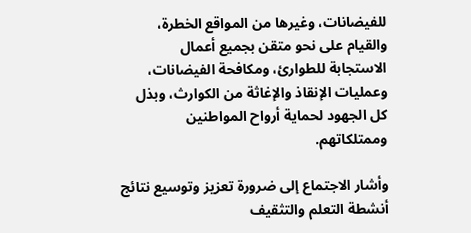للفيضانات، وغيرها من المواقع الخطرة، والقيام على نحو متقن بجميع أعمال الاستجابة للطوارئ، ومكافحة الفيضانات، وعمليات الإنقاذ والإغاثة من الكوارث، وبذل كل الجهود لحماية أرواح المواطنين وممتلكاتهم.

وأشار الاجتماع إلى ضرورة تعزيز وتوسيع نتائج أنشطة التعلم والتثقيف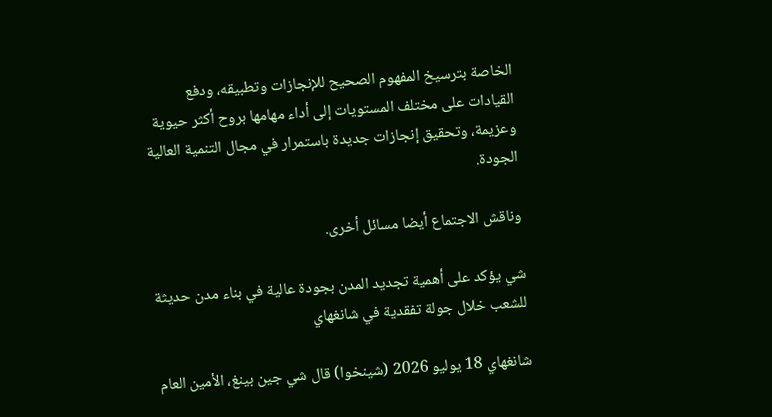الخاصة بترسيخ المفهوم الصحيح للإنجازات وتطبيقه، ودفع القيادات على مختلف المستويات إلى أداء مهامها بروح أكثر حيوية وعزيمة، وتحقيق إنجازات جديدة باستمرار في مجال التنمية العالية الجودة.

وناقش الاجتماع أيضا مسائل أخرى.

شي يؤكد على أهمية تجديد المدن بجودة عالية في بناء مدن حديثة للشعب خلال جولة تفقدية في شانغهاي

شانغهاي 18 يوليو 2026 (شينخوا) قال شي جين بينغ، الأمين العام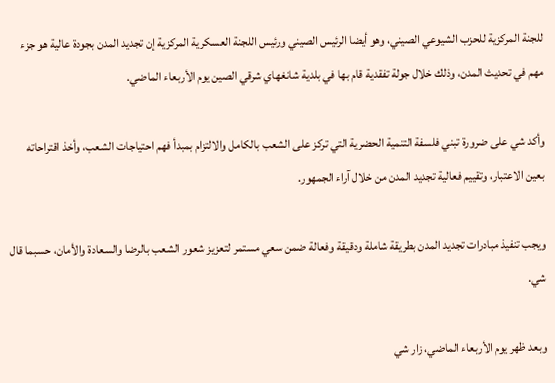للجنة المركزية للحزب الشيوعي الصيني، وهو أيضا الرئيس الصيني ورئيس اللجنة العسكرية المركزية إن تجديد المدن بجودة عالية هو جزء مهم في تحديث المدن، وذلك خلال جولة تفقدية قام بها في بلدية شانغهاي شرقي الصين يوم الأربعاء الماضي.

وأكد شي على ضرورة تبني فلسفة التنمية الحضرية التي تركز على الشعب بالكامل والالتزام بمبدأ فهم احتياجات الشعب، وأخذ اقتراحاته بعين الاعتبار، وتقييم فعالية تجديد المدن من خلال آراء الجمهور.

ويجب تنفيذ مبادرات تجديد المدن بطريقة شاملة ودقيقة وفعالة ضمن سعي مستمر لتعزيز شعور الشعب بالرضا والسعادة والأمان، حسبما قال شي.

وبعد ظهر يوم الأربعاء الماضي، زار شي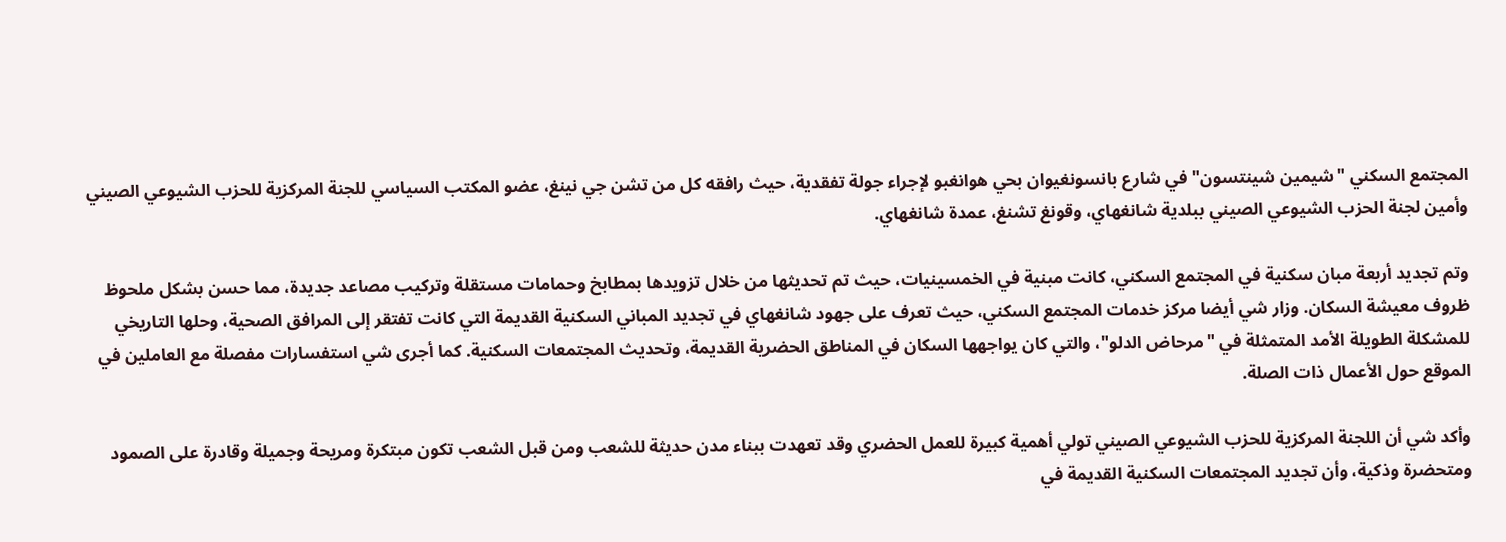المجتمع السكني "شيمين شينتسون" في شارع بانسونغيوان بحي هوانغبو لإجراء جولة تفقدية، حيث رافقه كل من تشن جي نينغ، عضو المكتب السياسي للجنة المركزية للحزب الشيوعي الصيني وأمين لجنة الحزب الشيوعي الصيني ببلدية شانغهاي، وقونغ تشنغ، عمدة شانغهاي.

وتم تجديد أربعة مبان سكنية في المجتمع السكني، كانت مبنية في الخمسينيات، حيث تم تحديثها من خلال تزويدها بمطابخ وحمامات مستقلة وتركيب مصاعد جديدة، مما حسن بشكل ملحوظ ظروف معيشة السكان. وزار شي أيضا مركز خدمات المجتمع السكني، حيث تعرف على جهود شانغهاي في تجديد المباني السكنية القديمة التي كانت تفتقر إلى المرافق الصحية، وحلها التاريخي للمشكلة الطويلة الأمد المتمثلة في "مرحاض الدلو"، والتي كان يواجهها السكان في المناطق الحضرية القديمة، وتحديث المجتمعات السكنية. كما أجرى شي استفسارات مفصلة مع العاملين في الموقع حول الأعمال ذات الصلة.

وأكد شي أن اللجنة المركزية للحزب الشيوعي الصيني تولي أهمية كبيرة للعمل الحضري وقد تعهدت ببناء مدن حديثة للشعب ومن قبل الشعب تكون مبتكرة ومريحة وجميلة وقادرة على الصمود ومتحضرة وذكية، وأن تجديد المجتمعات السكنية القديمة في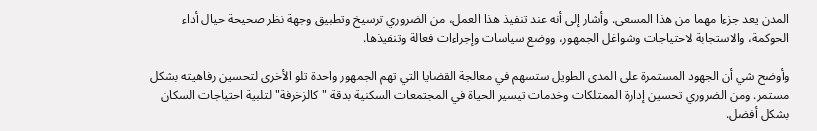المدن يعد جزءا مهما من هذا المسعى. وأشار إلى أنه عند تنفيذ هذا العمل، من الضروري ترسيخ وتطبيق وجهة نظر صحيحة حيال أداء الحوكمة، والاستجابة لاحتياجات وشواغل الجمهور، ووضع سياسات وإجراءات فعالة وتنفيذها.

وأوضح شي أن الجهود المستمرة على المدى الطويل ستسهم في معالجة القضايا التي تهم الجمهور واحدة تلو الأخرى لتحسين رفاهيته بشكل مستمر. ومن الضروري تحسين إدارة الممتلكات وخدمات تيسير الحياة في المجتمعات السكنية بدقة "كالزخرفة" لتلبية احتياجات السكان بشكل أفضل.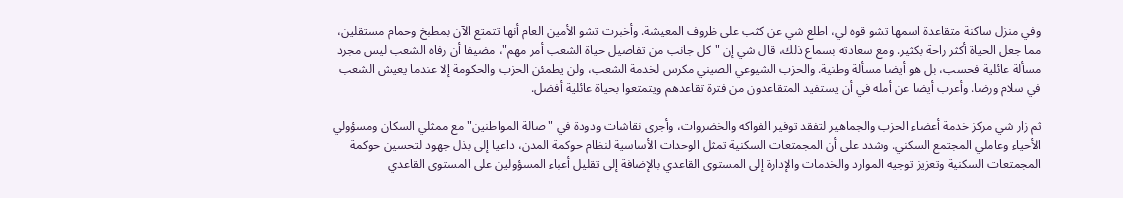وفي منزل ساكنة متقاعدة اسمها تشو قوه لي، اطلع شي عن كثب على ظروف المعيشة. وأخبرت تشو الأمين العام أنها تتمتع الآن بمطبخ وحمام مستقلين، مما جعل الحياة أكثر راحة بكثير. ومع سعادته بسماع ذلك، قال شي إن "كل جانب من تفاصيل حياة الشعب أمر مهم"، مضيفا أن رفاه الشعب ليس مجرد مسألة عائلية فحسب، بل هو أيضا مسألة وطنية. والحزب الشيوعي الصيني مكرس لخدمة الشعب، ولن يطمئن الحزب والحكومة إلا عندما يعيش الشعب في سلام ورضا. وأعرب أيضا عن أمله في أن يستفيد المتقاعدون من فترة تقاعدهم ويتمتعوا بحياة عائلية أفضل.

ثم زار شي مركز خدمة أعضاء الحزب والجماهير لتفقد توفير الفواكه والخضروات، وأجرى نقاشات ودودة في "صالة المواطنين" مع ممثلي السكان ومسؤولي الأحياء وعاملي المجتمع السكني. وشدد على أن المجمتعات السكنية تمثل الوحدات الأساسية لنظام حوكمة المدن، داعيا إلى بذل جهود لتحسين حوكمة المجمتعات السكنية وتعزيز توجيه الموارد والخدمات والإدارة إلى المستوى القاعدي بالإضافة إلى تقليل أعباء المسؤولين على المستوى القاعدي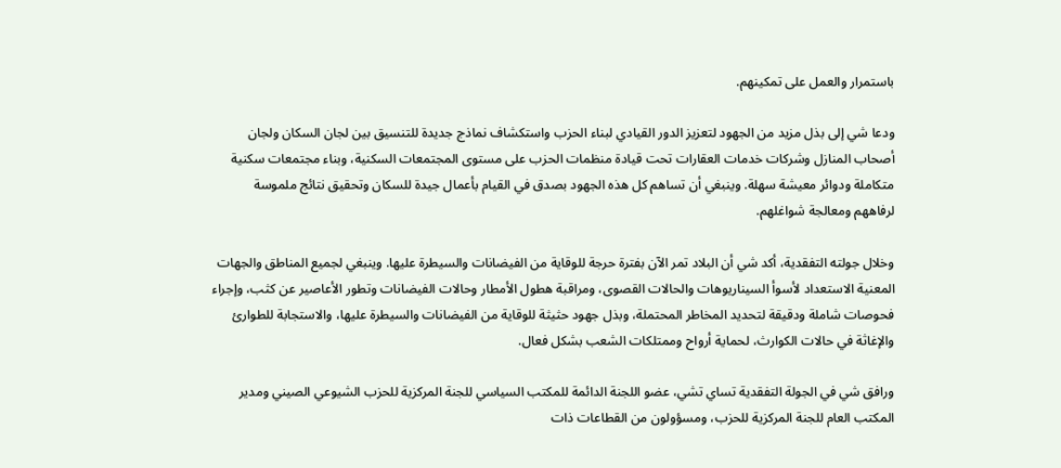باستمرار والعمل على تمكينهم.

ودعا شي إلى بذل مزيد من الجهود لتعزيز الدور القيادي لبناء الحزب واستكشاف نماذج جديدة للتنسيق بين لجان السكان ولجان أصحاب المنازل وشركات خدمات العقارات تحت قيادة منظمات الحزب على مستوى المجتمعات السكنية، وبناء مجتمعات سكنية متكاملة ودوائر معيشة سهلة. وينبغي أن تساهم كل هذه الجهود بصدق في القيام بأعمال جيدة للسكان وتحقيق نتائج ملموسة لرفاههم ومعالجة شواغلهم.

وخلال جولته التفقدية، أكد شي أن البلاد تمر الآن بفترة حرجة للوقاية من الفيضانات والسيطرة عليها. وينبغي لجميع المناطق والجهات المعنية الاستعداد لأسوأ السيناريوهات والحالات القصوى، ومراقبة هطول الأمطار وحالات الفيضانات وتطور الأعاصير عن كثب، وإجراء فحوصات شاملة ودقيقة لتحديد المخاطر المحتملة، وبذل جهود حثيثة للوقاية من الفيضانات والسيطرة عليها، والاستجابة للطوارئ والإغاثة في حالات الكوارث، لحماية أرواح وممتلكات الشعب بشكل فعال.

ورافق شي في الجولة التفقدية تساي تشي، عضو اللجنة الدائمة للمكتب السياسي للجنة المركزية للحزب الشيوعي الصيني ومدير المكتب العام للجنة المركزية للحزب، ومسؤولون من القطاعات ذات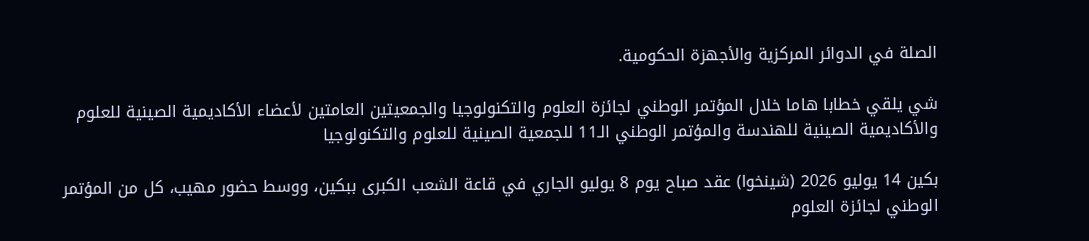الصلة في الدوائر المركزية والأجهزة الحكومية.

شي يلقي خطابا هاما خلال المؤتمر الوطني لجائزة العلوم والتكنولوجيا والجمعيتين العامتين لأعضاء الأكاديمية الصينية للعلوم والأكاديمية الصينية للهندسة والمؤتمر الوطني الـ11 للجمعية الصينية للعلوم والتكنولوجيا

بكين 14 يوليو 2026 (شينخوا) عقد صباح يوم 8 يوليو الجاري في قاعة الشعب الكبرى ببكين، ووسط حضور مهيب، كل من المؤتمر الوطني لجائزة العلوم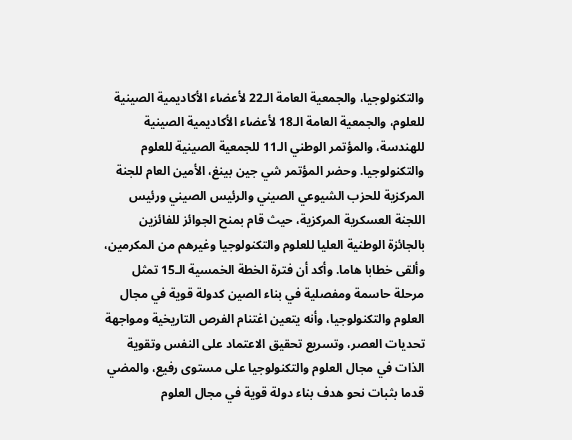والتكنولوجيا، والجمعية العامة الـ22 لأعضاء الأكاديمية الصينية للعلوم، والجمعية العامة الـ18 لأعضاء الأكاديمية الصينية للهندسة، والمؤتمر الوطني الـ11 للجمعية الصينية للعلوم والتكنولوجيا. وحضر المؤتمر شي جين بينغ، الأمين العام للجنة المركزية للحزب الشيوعي الصيني والرئيس الصيني ورئيس اللجنة العسكرية المركزية، حيث قام بمنح الجوائز للفائزين بالجائزة الوطنية العليا للعلوم والتكنولوجيا وغيرهم من المكرمين، وألقى خطابا هاما. وأكد أن فترة الخطة الخمسية الـ15 تمثل مرحلة حاسمة ومفصلية في بناء الصين كدولة قوية في مجال العلوم والتكنولوجيا، وأنه يتعين اغتنام الفرص التاريخية ومواجهة تحديات العصر، وتسريع تحقيق الاعتماد على النفس وتقوية الذات في مجال العلوم والتكنولوجيا على مستوى رفيع، والمضي قدما بثبات نحو هدف بناء دولة قوية في مجال العلوم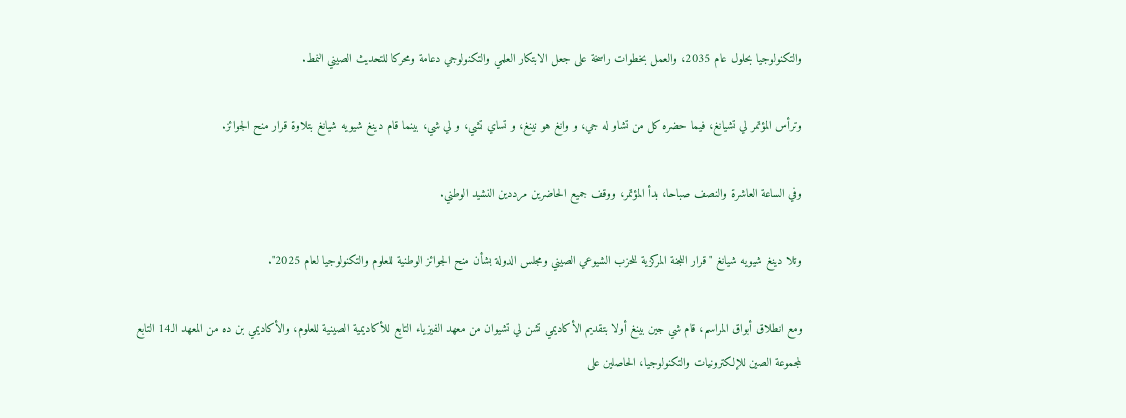والتكنولوجيا بحلول عام 2035، والعمل بخطوات راسخة على جعل الابتكار العلمي والتكنولوجي دعامة ومحركا للتحديث الصيني النمط.

وترأس المؤتمر لي تشيانغ، فيما حضره كل من تشاو له جي، و وانغ هو نينغ، و تساي تشي، و لي شي، بينما قام دينغ شيويه شيانغ بتلاوة قرار منح الجوائز.

وفي الساعة العاشرة والنصف صباحا، بدأ المؤتمر، ووقف جميع الحاضرين مرددين النشيد الوطني.

وتلا دينغ شيويه شيانغ "قرار اللجنة المركزية للحزب الشيوعي الصيني ومجلس الدولة بشأن منح الجوائز الوطنية للعلوم والتكنولوجيا لعام 2025".

ومع انطلاق أبواق المراسم، قام شي جين بينغ أولا بتقديم الأكاديمي تشن لي تشيوان من معهد الفيزياء التابع للأكاديمية الصينية للعلوم، والأكاديمي بن ده من المعهد الـ14 التابع لمجموعة الصين للإلكترونيات والتكنولوجيا، الحاصلين على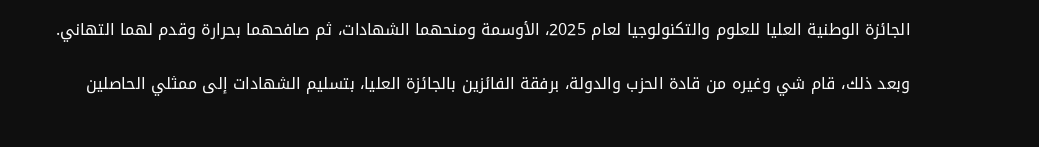الجائزة الوطنية العليا للعلوم والتكنولوجيا لعام 2025، الأوسمة ومنحهما الشهادات، ثم صافحهما بحرارة وقدم لهما التهاني.

وبعد ذلك، قام شي وغيره من قادة الحزب والدولة، برفقة الفائزين بالجائزة العليا، بتسليم الشهادات إلى ممثلي الحاصلين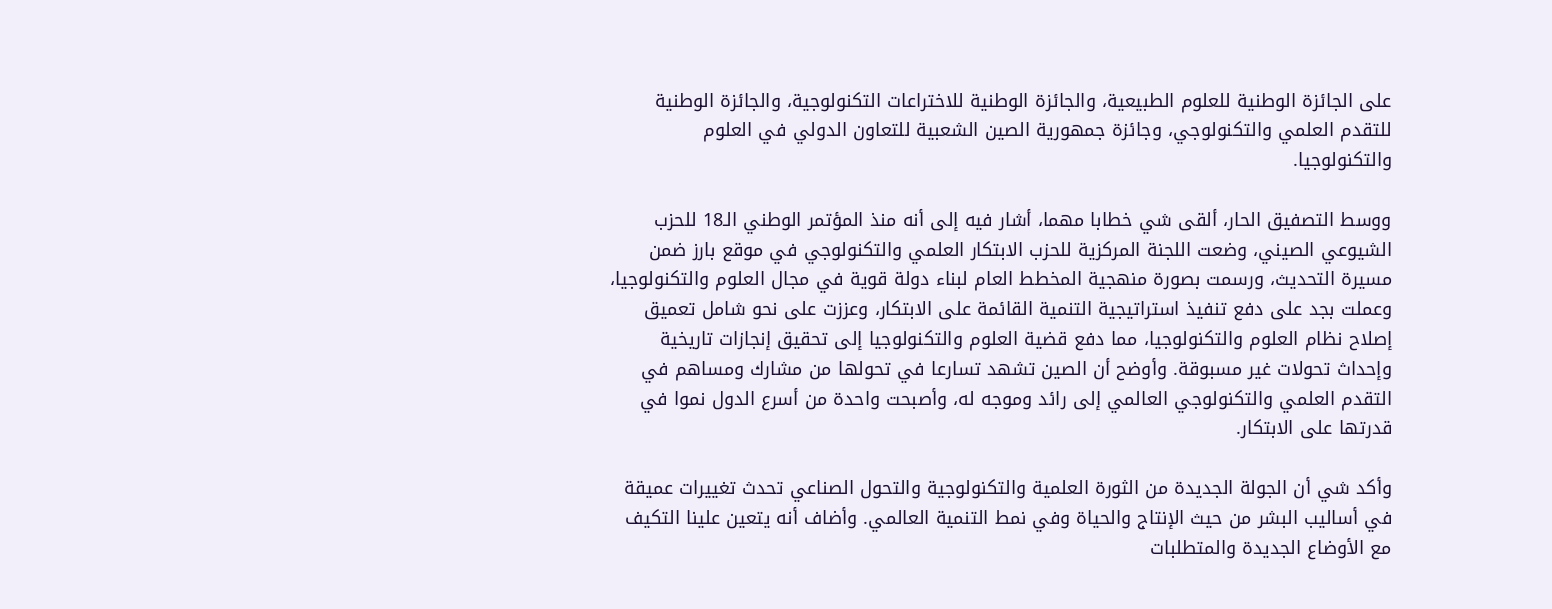على الجائزة الوطنية للعلوم الطبيعية، والجائزة الوطنية للاختراعات التكنولوجية، والجائزة الوطنية للتقدم العلمي والتكنولوجي، وجائزة جمهورية الصين الشعبية للتعاون الدولي في العلوم والتكنولوجيا.

ووسط التصفيق الحار، ألقى شي خطابا مهما، أشار فيه إلى أنه منذ المؤتمر الوطني الـ18 للحزب الشيوعي الصيني، وضعت اللجنة المركزية للحزب الابتكار العلمي والتكنولوجي في موقع بارز ضمن مسيرة التحديث، ورسمت بصورة منهجية المخطط العام لبناء دولة قوية في مجال العلوم والتكنولوجيا، وعملت بجد على دفع تنفيذ استراتيجية التنمية القائمة على الابتكار، وعززت على نحو شامل تعميق إصلاح نظام العلوم والتكنولوجيا، مما دفع قضية العلوم والتكنولوجيا إلى تحقيق إنجازات تاريخية وإحداث تحولات غير مسبوقة. وأوضح أن الصين تشهد تسارعا في تحولها من مشارك ومساهم في التقدم العلمي والتكنولوجي العالمي إلى رائد وموجه له، وأصبحت واحدة من أسرع الدول نموا في قدرتها على الابتكار.

وأكد شي أن الجولة الجديدة من الثورة العلمية والتكنولوجية والتحول الصناعي تحدث تغييرات عميقة في أساليب البشر من حيث الإنتاج والحياة وفي نمط التنمية العالمي. وأضاف أنه يتعين علينا التكيف مع الأوضاع الجديدة والمتطلبات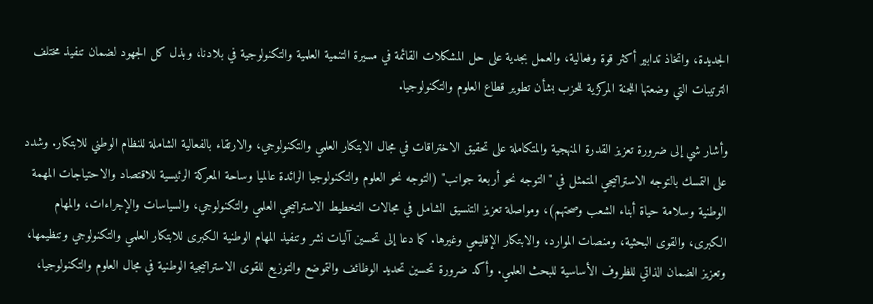الجديدة، واتخاذ تدابير أكثر قوة وفعالية، والعمل بجدية على حل المشكلات القائمة في مسيرة التنمية العلمية والتكنولوجية في بلادنا، وبذل كل الجهود لضمان تنفيذ مختلف الترتيبات التي وضعتها اللجنة المركزية للحزب بشأن تطوير قطاع العلوم والتكنولوجيا.

وأشار شي إلى ضرورة تعزيز القدرة المنهجية والمتكاملة على تحقيق الاختراقات في مجال الابتكار العلمي والتكنولوجي، والارتقاء بالفعالية الشاملة للنظام الوطني للابتكار. وشدد على التمسك بالتوجه الاستراتيجي المتمثل في "التوجه نحو أربعة جوانب" (التوجه نحو العلوم والتكنولوجيا الرائدة عالميا وساحة المعركة الرئيسية للاقتصاد والاحتياجات المهمة الوطنية وسلامة حياة أبناء الشعب وصحتهم)، ومواصلة تعزيز التنسيق الشامل في مجالات التخطيط الاستراتيجي العلمي والتكنولوجي، والسياسات والإجراءات، والمهام الكبرى، والقوى البحثية، ومنصات الموارد، والابتكار الإقليمي وغيرها. كما دعا إلى تحسين آليات نشر وتنفيذ المهام الوطنية الكبرى للابتكار العلمي والتكنولوجي وتنظيمها، وتعزيز الضمان الذاتي للظروف الأساسية للبحث العلمي. وأكد ضرورة تحسين تحديد الوظائف والتموضع والتوزيع للقوى الاستراتيجية الوطنية في مجال العلوم والتكنولوجيا،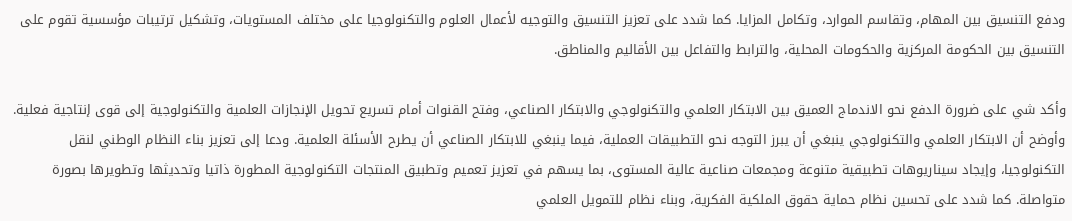ودفع التنسيق بين المهام، وتقاسم الموارد، وتكامل المزايا. كما شدد على تعزيز التنسيق والتوجيه لأعمال العلوم والتكنولوجيا على مختلف المستويات، وتشكيل ترتيبات مؤسسية تقوم على التنسيق بين الحكومة المركزية والحكومات المحلية، والترابط والتفاعل بين الأقاليم والمناطق.

وأكد شي على ضرورة الدفع نحو الاندماج العميق بين الابتكار العلمي والتكنولوجي والابتكار الصناعي، وفتح القنوات أمام تسريع تحويل الإنجازات العلمية والتكنولوجية إلى قوى إنتاجية فعلية. وأوضح أن الابتكار العلمي والتكنولوجي ينبغي أن يبرز التوجه نحو التطبيقات العملية، فيما ينبغي للابتكار الصناعي أن يطرح الأسئلة العلمية. ودعا إلى تعزيز بناء النظام الوطني لنقل التكنولوجيا، وإيجاد سيناريوهات تطبيقية متنوعة ومجمعات صناعية عالية المستوى، بما يسهم في تعزيز تعميم وتطبيق المنتجات التكنولوجية المطورة ذاتيا وتحديثها وتطويرها بصورة متواصلة. كما شدد على تحسين نظام حماية حقوق الملكية الفكرية، وبناء نظام للتمويل العلمي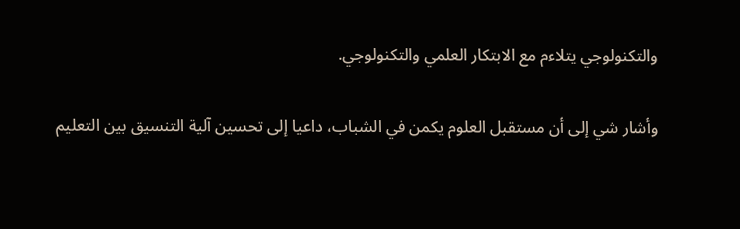والتكنولوجي يتلاءم مع الابتكار العلمي والتكنولوجي.

وأشار شي إلى أن مستقبل العلوم يكمن في الشباب، داعيا إلى تحسين آلية التنسيق بين التعليم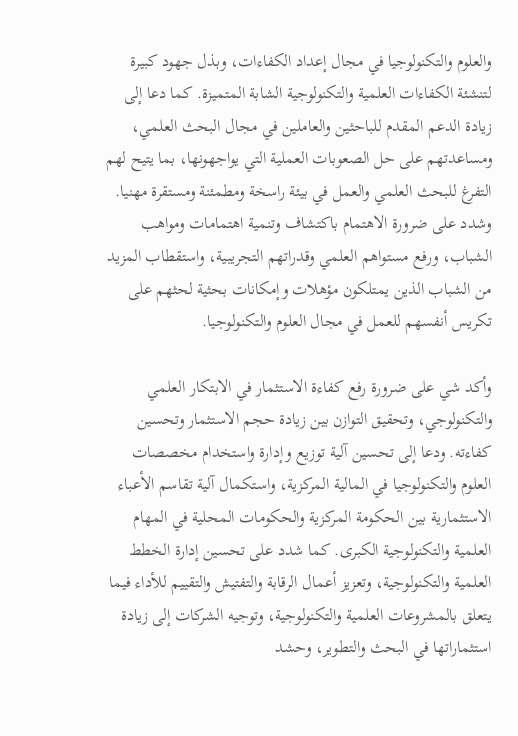والعلوم والتكنولوجيا في مجال إعداد الكفاءات، وبذل جهود كبيرة لتنشئة الكفاءات العلمية والتكنولوجية الشابة المتميزة. كما دعا إلى زيادة الدعم المقدم للباحثين والعاملين في مجال البحث العلمي، ومساعدتهم على حل الصعوبات العملية التي يواجهونها، بما يتيح لهم التفرغ للبحث العلمي والعمل في بيئة راسخة ومطمئنة ومستقرة مهنيا. وشدد على ضرورة الاهتمام باكتشاف وتنمية اهتمامات ومواهب الشباب، ورفع مستواهم العلمي وقدراتهم التجريبية، واستقطاب المزيد من الشباب الذين يمتلكون مؤهلات وإمكانات بحثية لحثهم على تكريس أنفسهم للعمل في مجال العلوم والتكنولوجيا.

وأكد شي على ضرورة رفع كفاءة الاستثمار في الابتكار العلمي والتكنولوجي، وتحقيق التوازن بين زيادة حجم الاستثمار وتحسين كفاءته. ودعا إلى تحسين آلية توزيع وإدارة واستخدام مخصصات العلوم والتكنولوجيا في المالية المركزية، واستكمال آلية تقاسم الأعباء الاستثمارية بين الحكومة المركزية والحكومات المحلية في المهام العلمية والتكنولوجية الكبرى. كما شدد على تحسين إدارة الخطط العلمية والتكنولوجية، وتعزيز أعمال الرقابة والتفتيش والتقييم للأداء فيما يتعلق بالمشروعات العلمية والتكنولوجية، وتوجيه الشركات إلى زيادة استثماراتها في البحث والتطوير، وحشد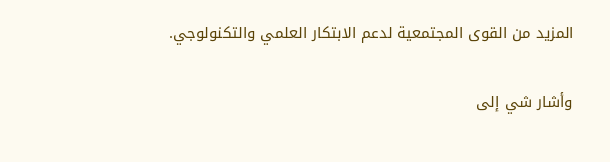المزيد من القوى المجتمعية لدعم الابتكار العلمي والتكنولوجي.

وأشار شي إلى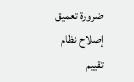ضرورة تعميق إصلاح نظام تقييم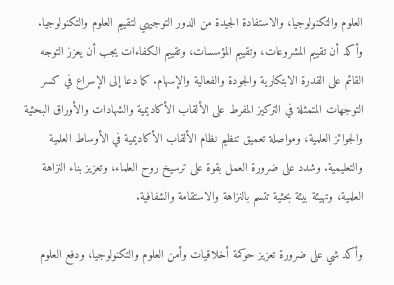العلوم والتكنولوجيا، والاستفادة الجيدة من الدور التوجيهي لتقييم العلوم والتكنولوجيا. وأكد أن تقييم المشروعات، وتقييم المؤسسات، وتقييم الكفاءات يجب أن يعزز التوجه القائم على القدرة الابتكارية والجودة والفعالية والإسهام. كما دعا إلى الإسراع في كسر التوجهات المتمثلة في التركيز المفرط على الألقاب الأكاديمية والشهادات والأوراق البحثية والجوائز العلمية، ومواصلة تعميق تنظيم نظام الألقاب الأكاديمية في الأوساط العلمية والتعليمية. وشدد على ضرورة العمل بقوة على ترسيخ روح العلماء، وتعزيز بناء النزاهة العلمية، وتهيئة بيئة بحثية تتسم بالنزاهة والاستقامة والشفافية.

وأكد شي على ضرورة تعزيز حوكمة أخلاقيات وأمن العلوم والتكنولوجيا، ودفع العلوم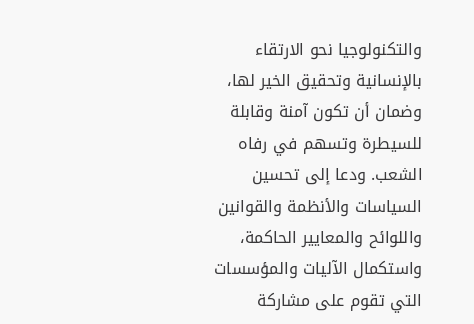والتكنولوجيا نحو الارتقاء بالإنسانية وتحقيق الخير لها، وضمان أن تكون آمنة وقابلة للسيطرة وتسهم في رفاه الشعب. ودعا إلى تحسين السياسات والأنظمة والقوانين واللوائح والمعايير الحاكمة، واستكمال الآليات والمؤسسات التي تقوم على مشاركة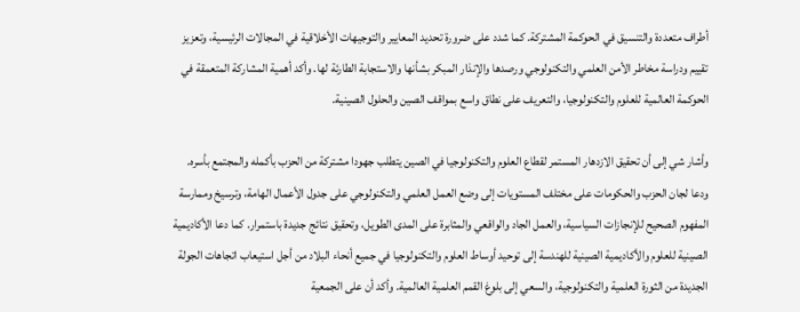أطراف متعددة والتنسيق في الحوكمة المشتركة. كما شدد على ضرورة تحديد المعايير والتوجيهات الأخلاقية في المجالات الرئيسية، وتعزيز تقييم ودراسة مخاطر الأمن العلمي والتكنولوجي ورصدها والإنذار المبكر بشأنها والاستجابة الطارئة لها. وأكد أهمية المشاركة المتعمقة في الحوكمة العالمية للعلوم والتكنولوجيا، والتعريف على نطاق واسع بمواقف الصين والحلول الصينية.

وأشار شي إلى أن تحقيق الازدهار المستمر لقطاع العلوم والتكنولوجيا في الصين يتطلب جهودا مشتركة من الحزب بأكمله والمجتمع بأسره. ودعا لجان الحزب والحكومات على مختلف المستويات إلى وضع العمل العلمي والتكنولوجي على جدول الأعمال الهامة، وترسيخ وممارسة المفهوم الصحيح للإنجازات السياسية، والعمل الجاد والواقعي والمثابرة على المدى الطويل، وتحقيق نتائج جديدة باستمرار. كما دعا الأكاديمية الصينية للعلوم والأكاديمية الصينية للهندسة إلى توحيد أوساط العلوم والتكنولوجيا في جميع أنحاء البلاد من أجل استيعاب اتجاهات الجولة الجديدة من الثورة العلمية والتكنولوجية، والسعي إلى بلوغ القمم العلمية العالمية. وأكد أن على الجمعية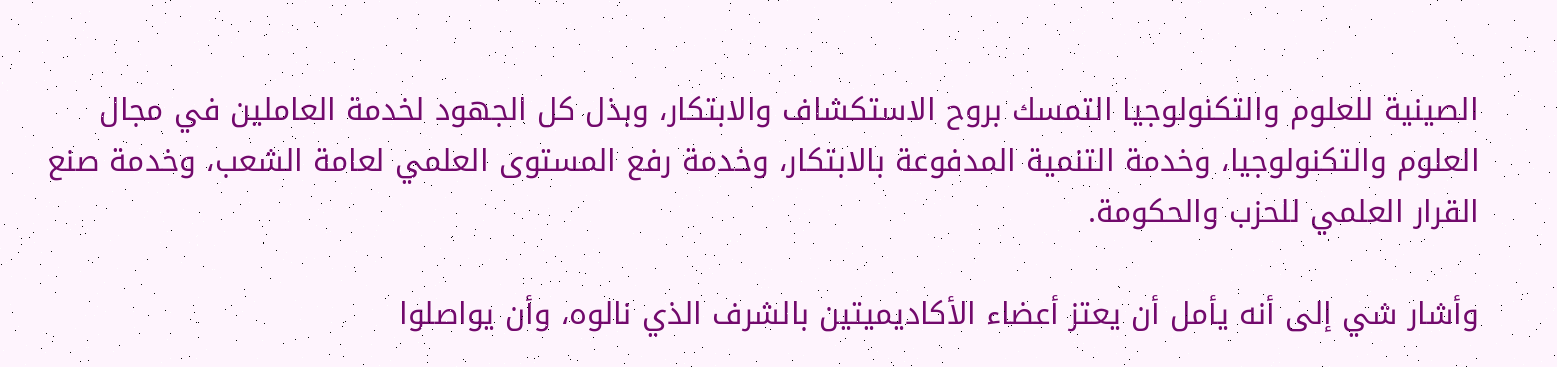الصينية للعلوم والتكنولوجيا التمسك بروح الاستكشاف والابتكار، وبذل كل الجهود لخدمة العاملين في مجال العلوم والتكنولوجيا، وخدمة التنمية المدفوعة بالابتكار، وخدمة رفع المستوى العلمي لعامة الشعب، وخدمة صنع القرار العلمي للحزب والحكومة.

وأشار شي إلى أنه يأمل أن يعتز أعضاء الأكاديميتين بالشرف الذي نالوه، وأن يواصلوا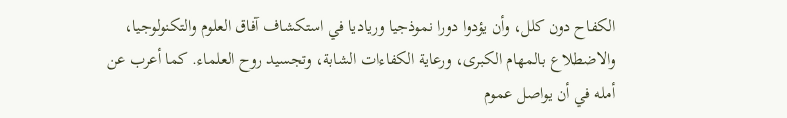الكفاح دون كلل، وأن يؤدوا دورا نموذجيا ورياديا في استكشاف آفاق العلوم والتكنولوجيا، والاضطلاع بالمهام الكبرى، ورعاية الكفاءات الشابة، وتجسيد روح العلماء. كما أعرب عن أمله في أن يواصل عموم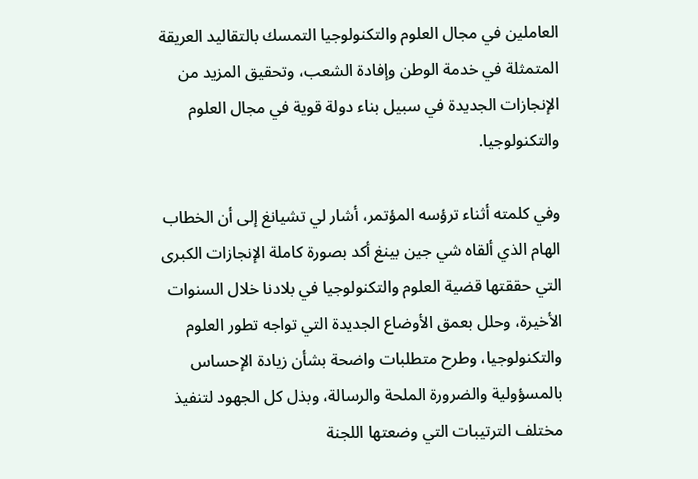العاملين في مجال العلوم والتكنولوجيا التمسك بالتقاليد العريقة المتمثلة في خدمة الوطن وإفادة الشعب، وتحقيق المزيد من الإنجازات الجديدة في سبيل بناء دولة قوية في مجال العلوم والتكنولوجيا.

وفي كلمته أثناء ترؤسه المؤتمر، أشار لي تشيانغ إلى أن الخطاب الهام الذي ألقاه شي جين بينغ أكد بصورة كاملة الإنجازات الكبرى التي حققتها قضية العلوم والتكنولوجيا في بلادنا خلال السنوات الأخيرة، وحلل بعمق الأوضاع الجديدة التي تواجه تطور العلوم والتكنولوجيا، وطرح متطلبات واضحة بشأن زيادة الإحساس بالمسؤولية والضرورة الملحة والرسالة، وبذل كل الجهود لتنفيذ مختلف الترتيبات التي وضعتها اللجنة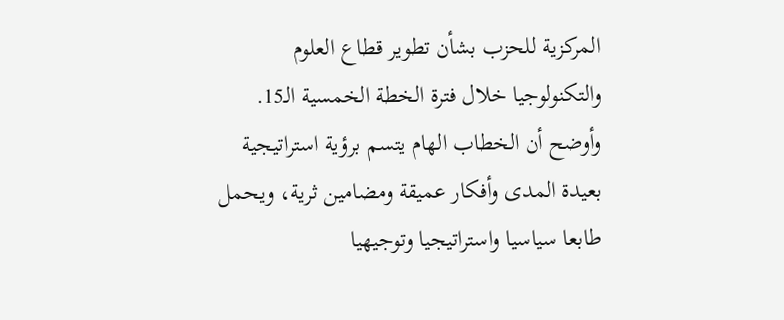المركزية للحزب بشأن تطوير قطاع العلوم والتكنولوجيا خلال فترة الخطة الخمسية الـ15. وأوضح أن الخطاب الهام يتسم برؤية استراتيجية بعيدة المدى وأفكار عميقة ومضامين ثرية، ويحمل طابعا سياسيا واستراتيجيا وتوجيهيا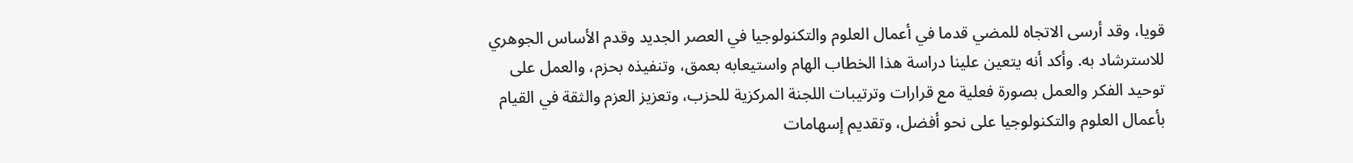قويا، وقد أرسى الاتجاه للمضي قدما في أعمال العلوم والتكنولوجيا في العصر الجديد وقدم الأساس الجوهري للاسترشاد به. وأكد أنه يتعين علينا دراسة هذا الخطاب الهام واستيعابه بعمق، وتنفيذه بحزم، والعمل على توحيد الفكر والعمل بصورة فعلية مع قرارات وترتيبات اللجنة المركزية للحزب، وتعزيز العزم والثقة في القيام بأعمال العلوم والتكنولوجيا على نحو أفضل، وتقديم إسهامات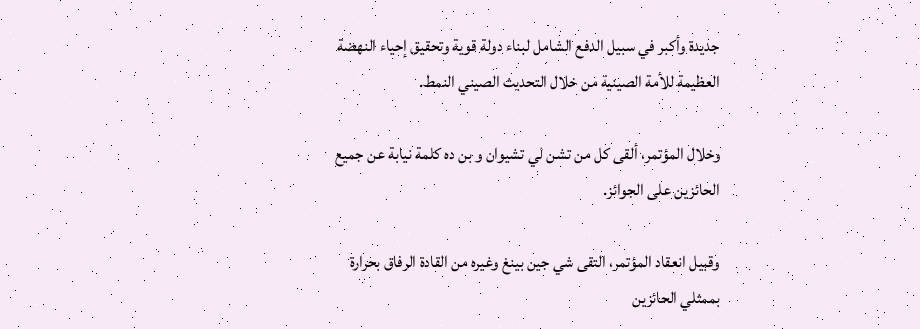جديدة وأكبر في سبيل الدفع الشامل لبناء دولة قوية وتحقيق إحياء النهضة العظيمة للأمة الصينية من خلال التحديث الصيني النمط.

وخلال المؤتمر، ألقى كل من تشن لي تشيوان و بن ده كلمة نيابة عن جميع الحائزين على الجوائز.

وقبيل انعقاد المؤتمر، التقى شي جين بينغ وغيره من القادة الرفاق بحرارة بممثلي الحائزين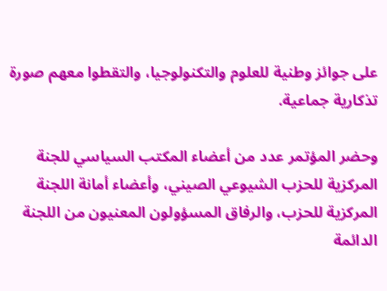على جوائز وطنية للعلوم والتكنولوجيا، والتقطوا معهم صورة تذكارية جماعية.

وحضر المؤتمر عدد من أعضاء المكتب السياسي للجنة المركزية للحزب الشيوعي الصيني، وأعضاء أمانة اللجنة المركزية للحزب، والرفاق المسؤولون المعنيون من اللجنة الدائمة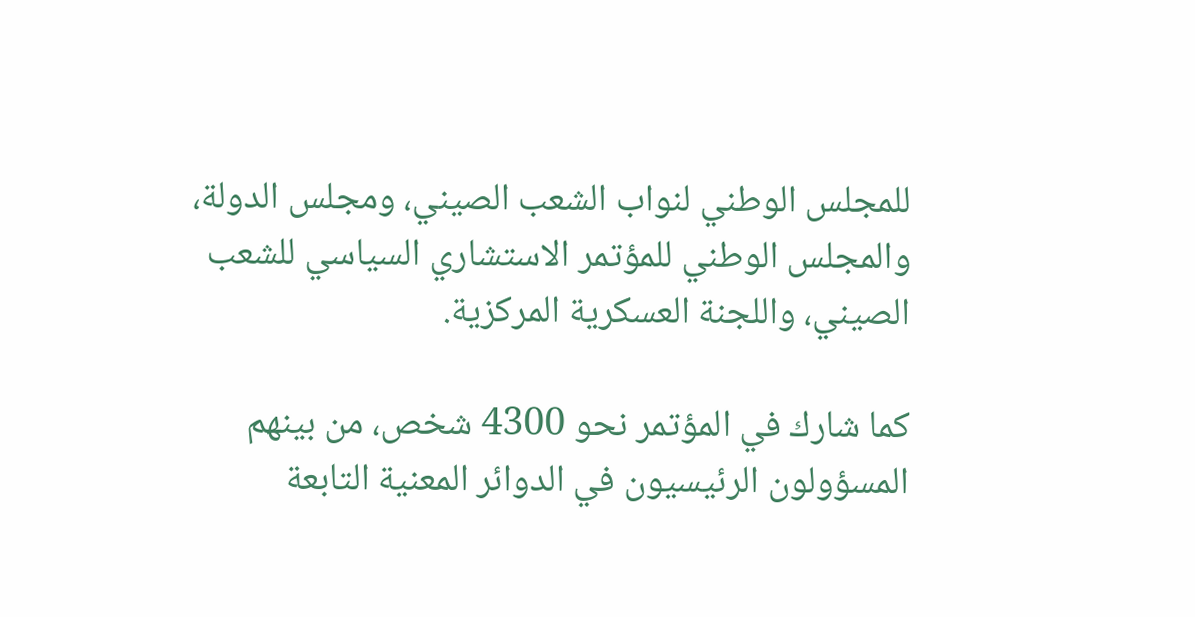للمجلس الوطني لنواب الشعب الصيني، ومجلس الدولة، والمجلس الوطني للمؤتمر الاستشاري السياسي للشعب الصيني، واللجنة العسكرية المركزية.

كما شارك في المؤتمر نحو 4300 شخص، من بينهم المسؤولون الرئيسيون في الدوائر المعنية التابعة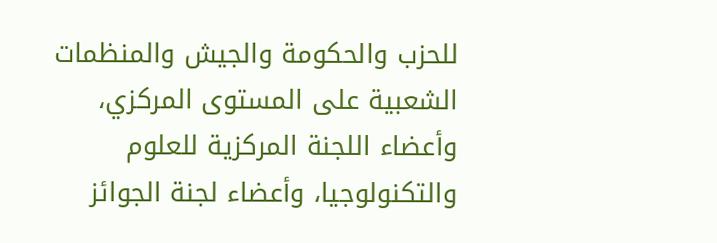للحزب والحكومة والجيش والمنظمات الشعبية على المستوى المركزي، وأعضاء اللجنة المركزية للعلوم والتكنولوجيا، وأعضاء لجنة الجوائز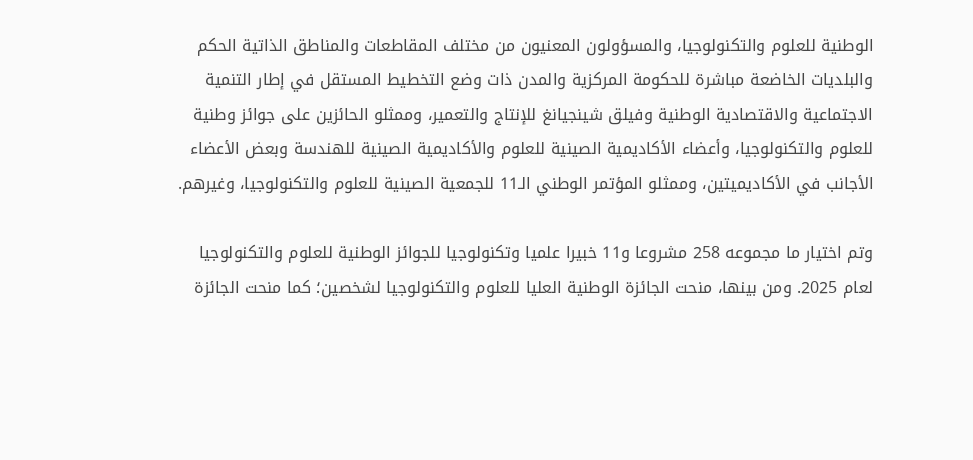الوطنية للعلوم والتكنولوجيا، والمسؤولون المعنيون من مختلف المقاطعات والمناطق الذاتية الحكم والبلديات الخاضعة مباشرة للحكومة المركزية والمدن ذات وضع التخطيط المستقل في إطار التنمية الاجتماعية والاقتصادية الوطنية وفيلق شينجيانغ للإنتاج والتعمير، وممثلو الحائزين على جوائز وطنية للعلوم والتكنولوجيا، وأعضاء الأكاديمية الصينية للعلوم والأكاديمية الصينية للهندسة وبعض الأعضاء الأجانب في الأكاديميتين، وممثلو المؤتمر الوطني الـ11 للجمعية الصينية للعلوم والتكنولوجيا، وغيرهم.

وتم اختيار ما مجموعه 258 مشروعا و11 خبيرا علميا وتكنولوجيا للجوائز الوطنية للعلوم والتكنولوجيا لعام 2025. ومن بينها، منحت الجائزة الوطنية العليا للعلوم والتكنولوجيا لشخصين؛ كما منحت الجائزة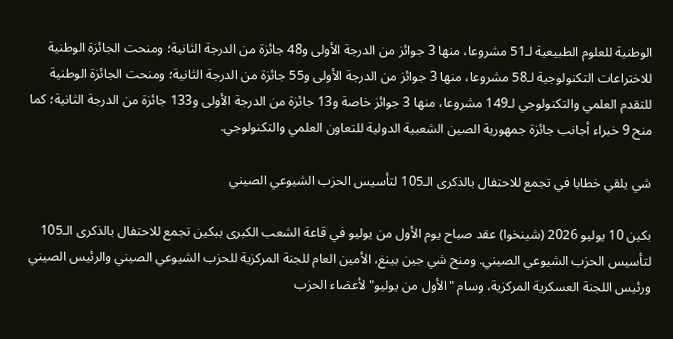الوطنية للعلوم الطبيعية لـ51 مشروعا، منها 3 جوائز من الدرجة الأولى و48 جائزة من الدرجة الثانية؛ ومنحت الجائزة الوطنية للاختراعات التكنولوجية لـ58 مشروعا، منها 3 جوائز من الدرجة الأولى و55 جائزة من الدرجة الثانية؛ ومنحت الجائزة الوطنية للتقدم العلمي والتكنولوجي لـ149 مشروعا، منها 3 جوائز خاصة و13 جائزة من الدرجة الأولى و133 جائزة من الدرجة الثانية؛ كما منح 9 خبراء أجانب جائزة جمهورية الصين الشعبية الدولية للتعاون العلمي والتكنولوجي.

شي يلقي خطابا في تجمع للاحتفال بالذكرى الـ105 لتأسيس الحزب الشيوعي الصيني

بكين 10 يوليو 2026 (شينخوا) عقد صباح يوم الأول من يوليو في قاعة الشعب الكبرى ببكين تجمع للاحتفال بالذكرى الـ105 لتأسيس الحزب الشيوعي الصيني. ومنح شي جين بينغ، الأمين العام للجنة المركزية للحزب الشيوعي الصيني والرئيس الصيني ورئيس اللجنة العسكرية المركزية، وسام "الأول من يوليو" لأعضاء الحزب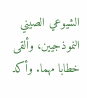الشيوعي الصيني النموذجيين، وألقى خطابا مهما. وأكد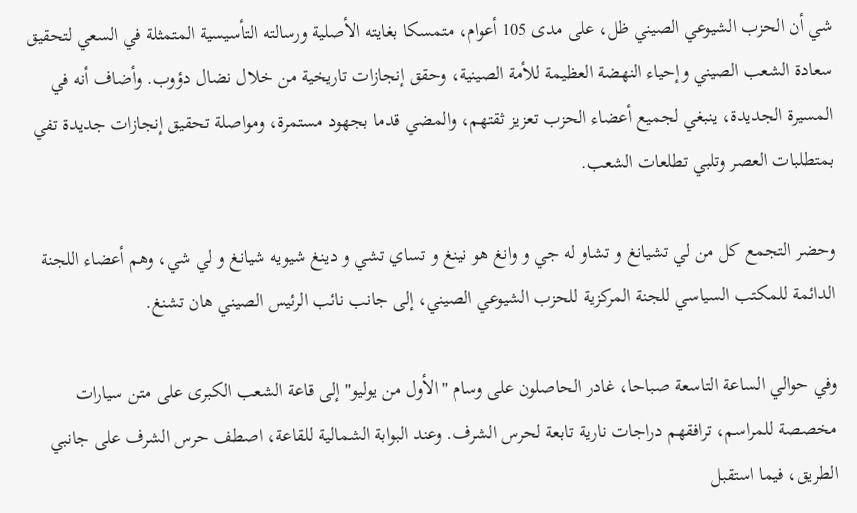شي أن الحزب الشيوعي الصيني ظل، على مدى 105 أعوام، متمسكا بغايته الأصلية ورسالته التأسيسية المتمثلة في السعي لتحقيق سعادة الشعب الصيني وإحياء النهضة العظيمة للأمة الصينية، وحقق إنجازات تاريخية من خلال نضال دؤوب. وأضاف أنه في المسيرة الجديدة، ينبغي لجميع أعضاء الحزب تعزيز ثقتهم، والمضي قدما بجهود مستمرة، ومواصلة تحقيق إنجازات جديدة تفي بمتطلبات العصر وتلبي تطلعات الشعب.

وحضر التجمع كل من لي تشيانغ و تشاو له جي و وانغ هو نينغ و تساي تشي و دينغ شيويه شيانغ و لي شي، وهم أعضاء اللجنة الدائمة للمكتب السياسي للجنة المركزية للحزب الشيوعي الصيني، إلى جانب نائب الرئيس الصيني هان تشنغ.

وفي حوالي الساعة التاسعة صباحا، غادر الحاصلون على وسام "الأول من يوليو" إلى قاعة الشعب الكبرى على متن سيارات مخصصة للمراسم، ترافقهم دراجات نارية تابعة لحرس الشرف. وعند البوابة الشمالية للقاعة، اصطف حرس الشرف على جانبي الطريق، فيما استقبل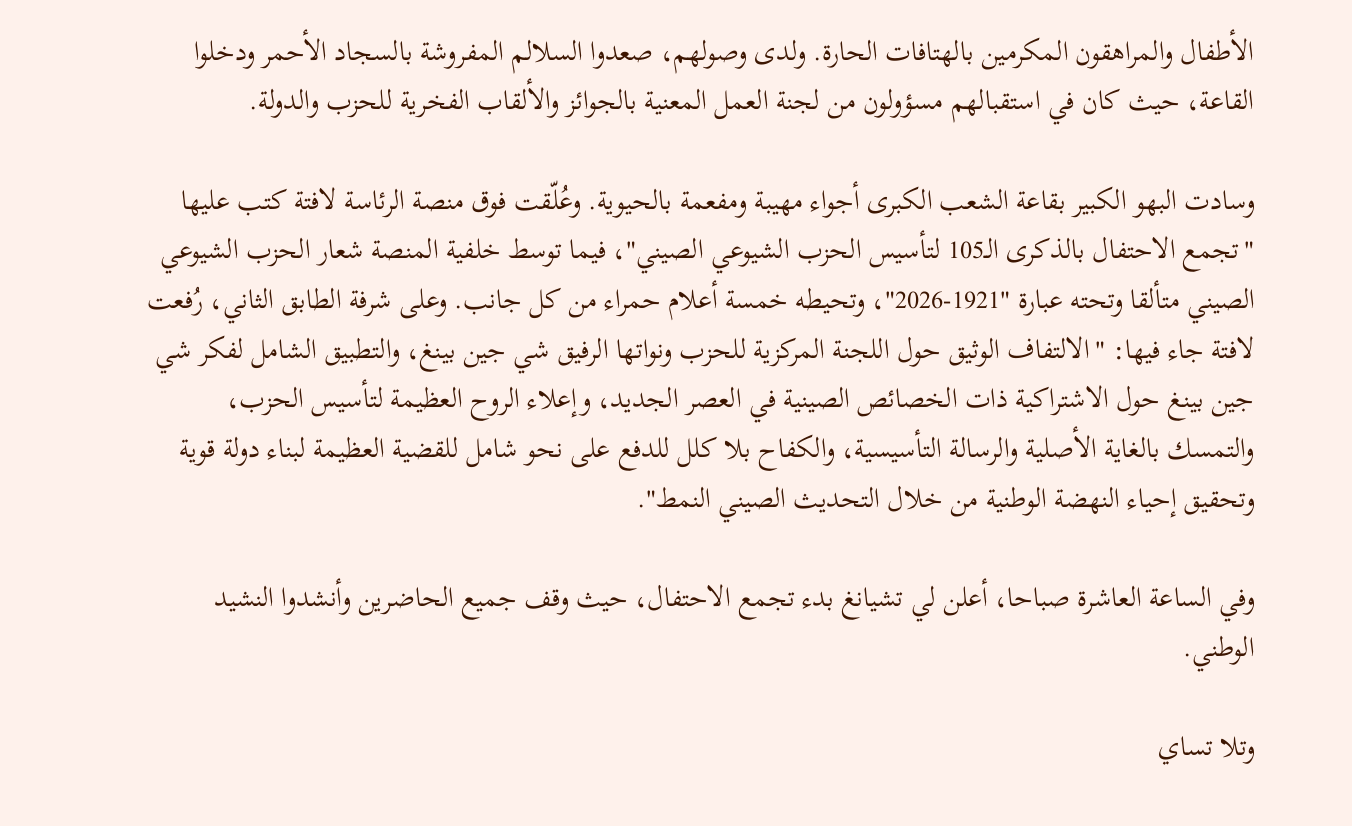الأطفال والمراهقون المكرمين بالهتافات الحارة. ولدى وصولهم، صعدوا السلالم المفروشة بالسجاد الأحمر ودخلوا القاعة، حيث كان في استقبالهم مسؤولون من لجنة العمل المعنية بالجوائز والألقاب الفخرية للحزب والدولة.

وسادت البهو الكبير بقاعة الشعب الكبرى أجواء مهيبة ومفعمة بالحيوية. وعُلّقت فوق منصة الرئاسة لافتة كتب عليها "تجمع الاحتفال بالذكرى الـ105 لتأسيس الحزب الشيوعي الصيني"، فيما توسط خلفية المنصة شعار الحزب الشيوعي الصيني متألقا وتحته عبارة "1921-2026"، وتحيطه خمسة أعلام حمراء من كل جانب. وعلى شرفة الطابق الثاني، رُفعت لافتة جاء فيها: "الالتفاف الوثيق حول اللجنة المركزية للحزب ونواتها الرفيق شي جين بينغ، والتطبيق الشامل لفكر شي جين بينغ حول الاشتراكية ذات الخصائص الصينية في العصر الجديد، وإعلاء الروح العظيمة لتأسيس الحزب، والتمسك بالغاية الأصلية والرسالة التأسيسية، والكفاح بلا كلل للدفع على نحو شامل للقضية العظيمة لبناء دولة قوية وتحقيق إحياء النهضة الوطنية من خلال التحديث الصيني النمط".

وفي الساعة العاشرة صباحا، أعلن لي تشيانغ بدء تجمع الاحتفال، حيث وقف جميع الحاضرين وأنشدوا النشيد الوطني.

وتلا تساي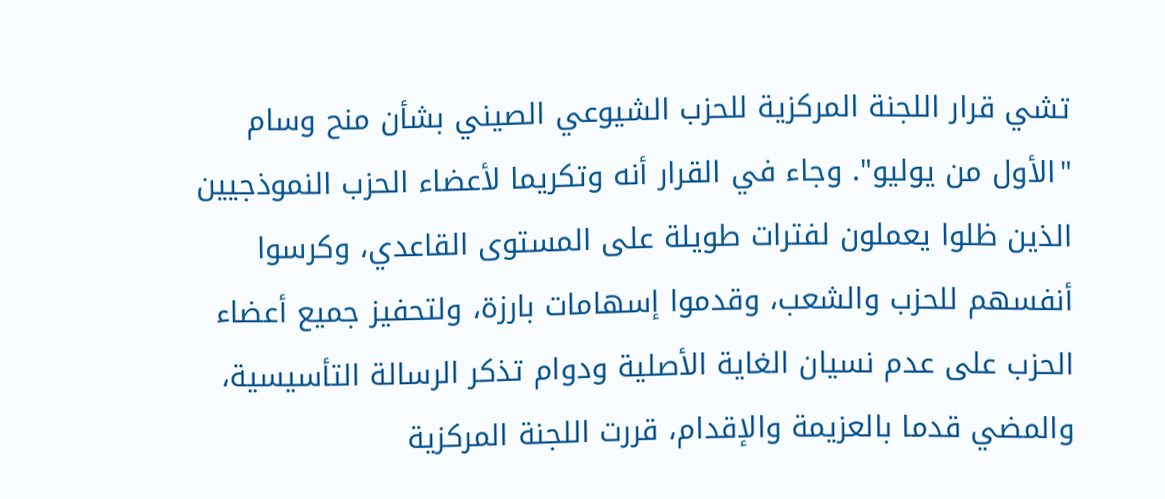تشي قرار اللجنة المركزية للحزب الشيوعي الصيني بشأن منح وسام "الأول من يوليو". وجاء في القرار أنه وتكريما لأعضاء الحزب النموذجيين الذين ظلوا يعملون لفترات طويلة على المستوى القاعدي، وكرسوا أنفسهم للحزب والشعب، وقدموا إسهامات بارزة، ولتحفيز جميع أعضاء الحزب على عدم نسيان الغاية الأصلية ودوام تذكر الرسالة التأسيسية، والمضي قدما بالعزيمة والإقدام، قررت اللجنة المركزية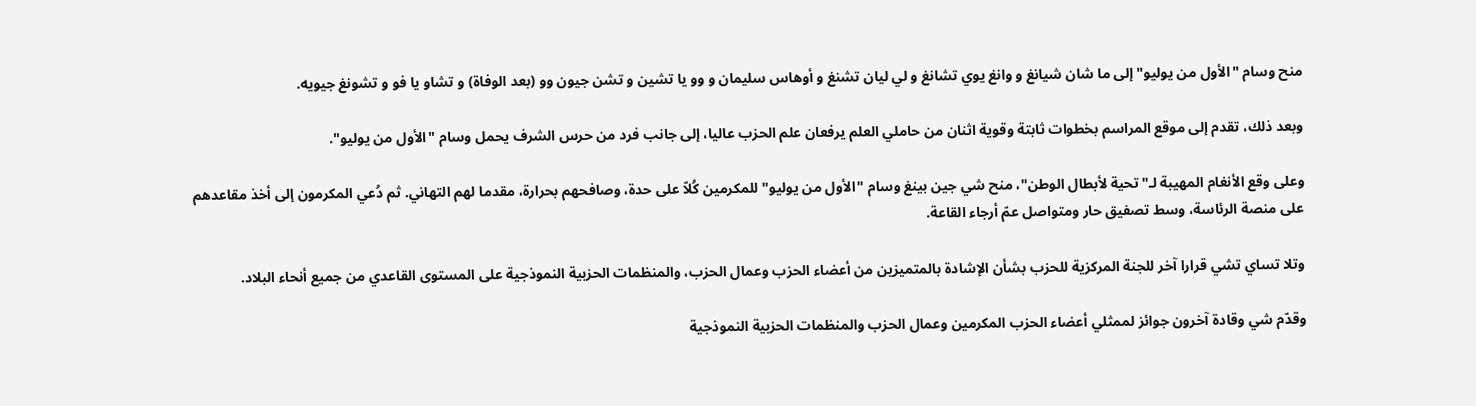منح وسام "الأول من يوليو" إلى ما شان شيانغ و وانغ يوي تشانغ و لي ليان تشنغ و أوهاس سليمان و وو يا تشين و تشن جيون وو (بعد الوفاة) و تشاو يا فو و تشونغ جيويه.

وبعد ذلك، تقدم إلى موقع المراسم بخطوات ثابتة وقوية اثنان من حاملي العلم يرفعان علم الحزب عاليا، إلى جانب فرد من حرس الشرف يحمل وسام "الأول من يوليو".

وعلى وقع الأنغام المهيبة لـ"تحية لأبطال الوطن"، منح شي جين بينغ وسام "الأول من يوليو" للمكرمين كُلاّ على حدة، وصافحهم بحرارة، مقدما لهم التهاني. ثم دُعي المكرمون إلى أخذ مقاعدهم على منصة الرئاسة، وسط تصفيق حار ومتواصل عمّ أرجاء القاعة.

وتلا تساي تشي قرارا آخر للجنة المركزية للحزب بشأن الإشادة بالمتميزين من أعضاء الحزب وعمال الحزب، والمنظمات الحزبية النموذجية على المستوى القاعدي من جميع أنحاء البلاد.

وقدّم شي وقادة آخرون جوائز لممثلي أعضاء الحزب المكرمين وعمال الحزب والمنظمات الحزبية النموذجية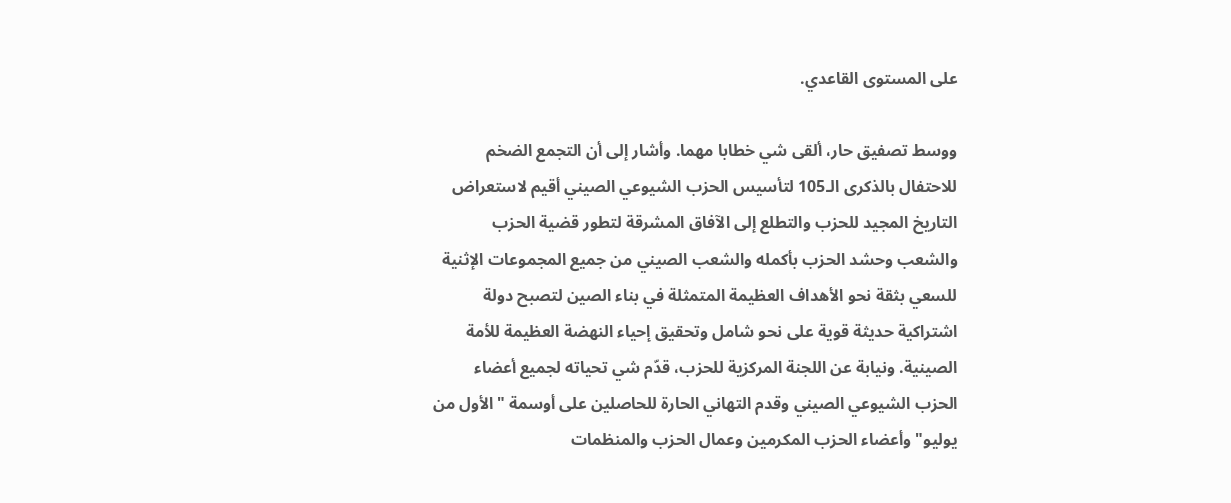على المستوى القاعدي.

ووسط تصفيق حار، ألقى شي خطابا مهما. وأشار إلى أن التجمع الضخم للاحتفال بالذكرى الـ105 لتأسيس الحزب الشيوعي الصيني أقيم لاستعراض التاريخ المجيد للحزب والتطلع إلى الآفاق المشرقة لتطور قضية الحزب والشعب وحشد الحزب بأكمله والشعب الصيني من جميع المجموعات الإثنية للسعي بثقة نحو الأهداف العظيمة المتمثلة في بناء الصين لتصبح دولة اشتراكية حديثة قوية على نحو شامل وتحقيق إحياء النهضة العظيمة للأمة الصينية. ونيابة عن اللجنة المركزية للحزب، قدّم شي تحياته لجميع أعضاء الحزب الشيوعي الصيني وقدم التهاني الحارة للحاصلين على أوسمة "الأول من يوليو" وأعضاء الحزب المكرمين وعمال الحزب والمنظمات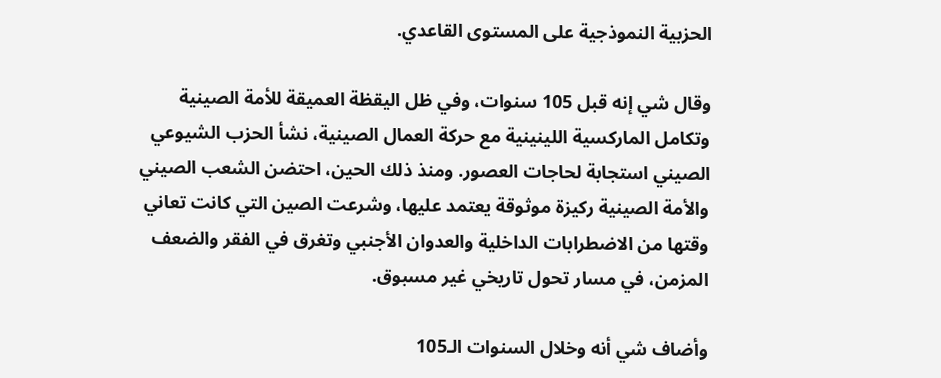الحزبية النموذجية على المستوى القاعدي.

وقال شي إنه قبل 105 سنوات، وفي ظل اليقظة العميقة للأمة الصينية وتكامل الماركسية اللينينية مع حركة العمال الصينية، نشأ الحزب الشيوعي الصيني استجابة لحاجات العصور. ومنذ ذلك الحين، احتضن الشعب الصيني والأمة الصينية ركيزة موثوقة يعتمد عليها، وشرعت الصين التي كانت تعاني وقتها من الاضطرابات الداخلية والعدوان الأجنبي وتغرق في الفقر والضعف المزمن، في مسار تحول تاريخي غير مسبوق.

وأضاف شي أنه وخلال السنوات الـ105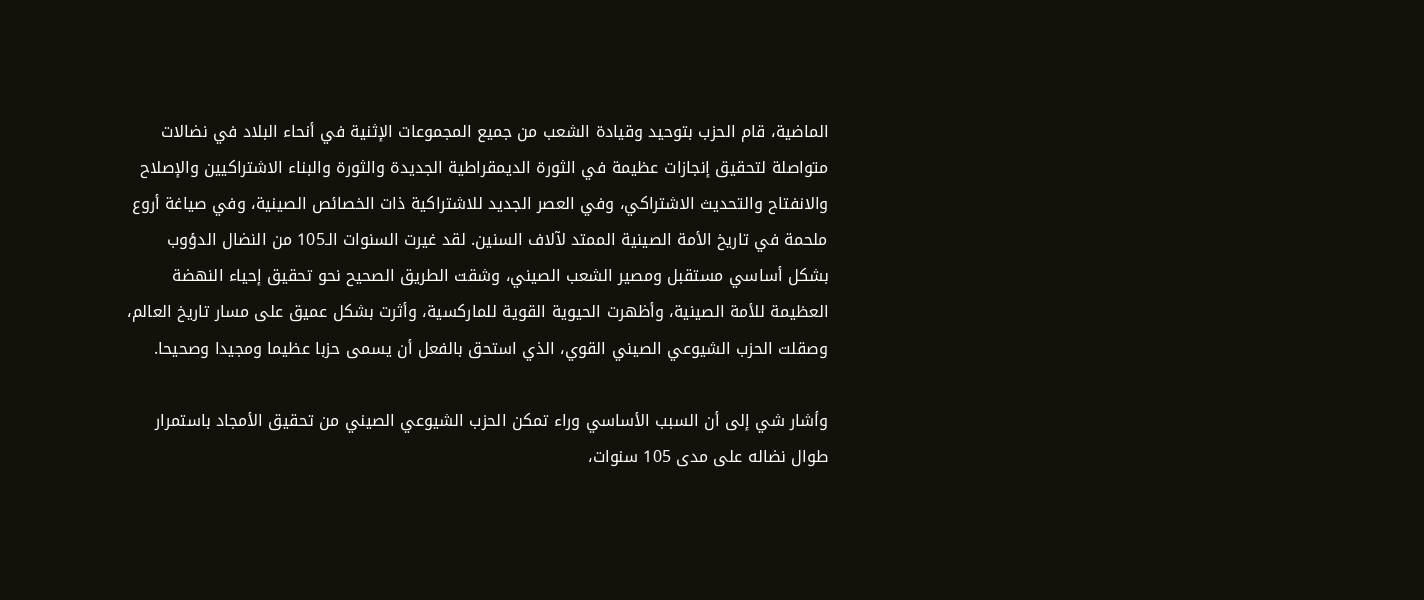الماضية، قام الحزب بتوحيد وقيادة الشعب من جميع المجموعات الإثنية في أنحاء البلاد في نضالات متواصلة لتحقيق إنجازات عظيمة في الثورة الديمقراطية الجديدة والثورة والبناء الاشتراكيين والإصلاح والانفتاح والتحديث الاشتراكي، وفي العصر الجديد للاشتراكية ذات الخصائص الصينية، وفي صياغة أروع ملحمة في تاريخ الأمة الصينية الممتد لآلاف السنين. لقد غيرت السنوات الـ105 من النضال الدؤوب بشكل أساسي مستقبل ومصير الشعب الصيني، وشقت الطريق الصحيح نحو تحقيق إحياء النهضة العظيمة للأمة الصينية، وأظهرت الحيوية القوية للماركسية، وأثرت بشكل عميق على مسار تاريخ العالم، وصقلت الحزب الشيوعي الصيني القوي، الذي استحق بالفعل أن يسمى حزبا عظيما ومجيدا وصحيحا.

وأشار شي إلى أن السبب الأساسي وراء تمكن الحزب الشيوعي الصيني من تحقيق الأمجاد باستمرار طوال نضاله على مدى 105 سنوات،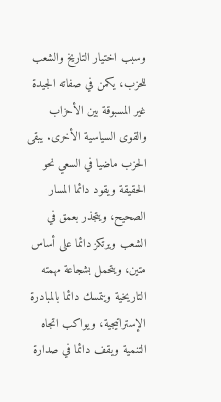وسبب اختيار التاريخ والشعب للحزب، يكمن في صفاته الجيدة غير المسبوقة بين الأحزاب والقوى السياسية الأخرى. يبقى الحزب ماضيا في السعي نحو الحقيقة ويقود دائما المسار الصحيح، ويتجذر بعمق في الشعب ويرتكز دائما على أساس متين، ويتحمل بشجاعة مهمته التاريخية ويتمسك دائما بالمبادرة الإستراتيجية، ويواكب اتجاه التنمية ويقف دائما في صدارة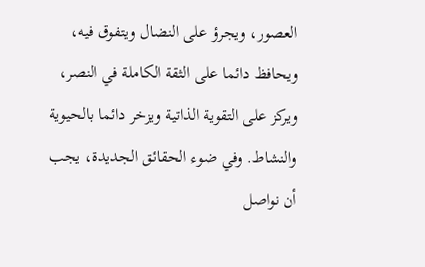العصور، ويجرؤ على النضال ويتفوق فيه، ويحافظ دائما على الثقة الكاملة في النصر، ويركز على التقوية الذاتية ويزخر دائما بالحيوية والنشاط. وفي ضوء الحقائق الجديدة، يجب أن نواصل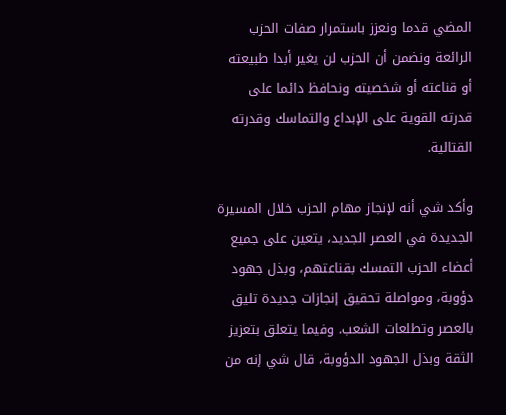المضي قدما ونعزز باستمرار صفات الحزب الرائعة ونضمن أن الحزب لن يغير أبدا طبيعته أو قناعته أو شخصيته ونحافظ دائما على قدرته القوية على الإبداع والتماسك وقدرته القتالية.

وأكد شي أنه لإنجاز مهام الحزب خلال المسيرة الجديدة في العصر الجديد، يتعين على جميع أعضاء الحزب التمسك بقناعتهم، وبذل جهود دؤوبة، ومواصلة تحقيق إنجازات جديدة تليق بالعصر وتطلعات الشعب. وفيما يتعلق بتعزيز الثقة وبذل الجهود الدؤوبة، قال شي إنه من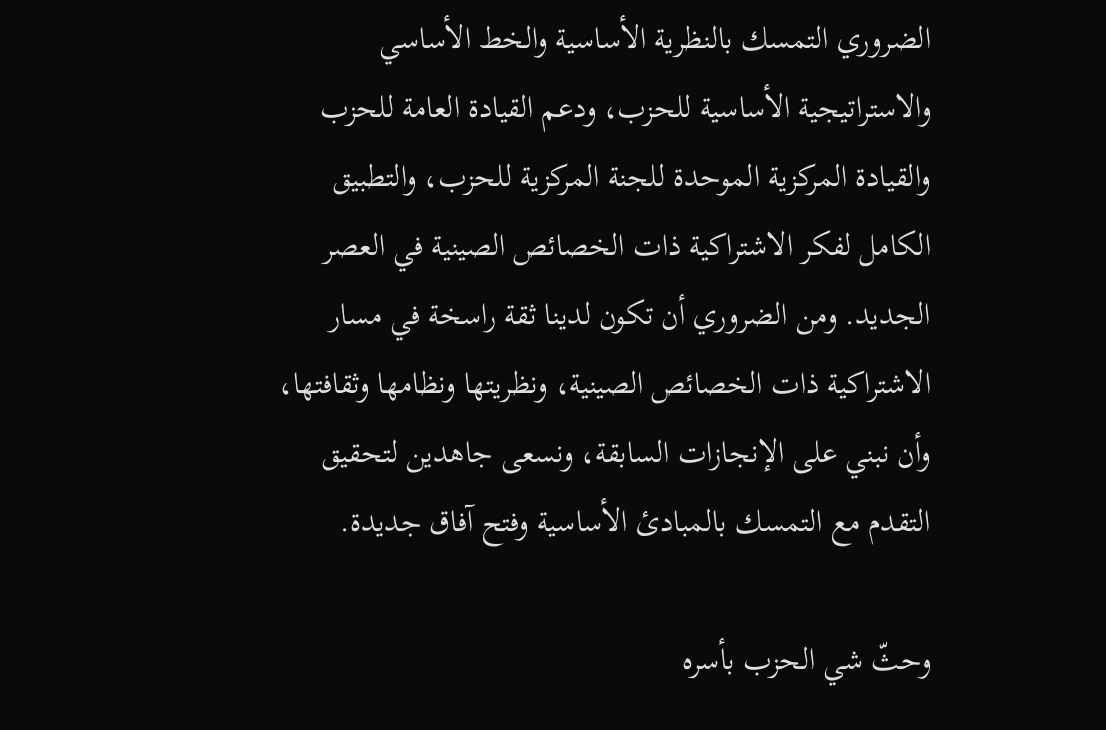الضروري التمسك بالنظرية الأساسية والخط الأساسي والاستراتيجية الأساسية للحزب، ودعم القيادة العامة للحزب والقيادة المركزية الموحدة للجنة المركزية للحزب، والتطبيق الكامل لفكر الاشتراكية ذات الخصائص الصينية في العصر الجديد. ومن الضروري أن تكون لدينا ثقة راسخة في مسار الاشتراكية ذات الخصائص الصينية، ونظريتها ونظامها وثقافتها، وأن نبني على الإنجازات السابقة، ونسعى جاهدين لتحقيق التقدم مع التمسك بالمبادئ الأساسية وفتح آفاق جديدة.

وحثّ شي الحزب بأسره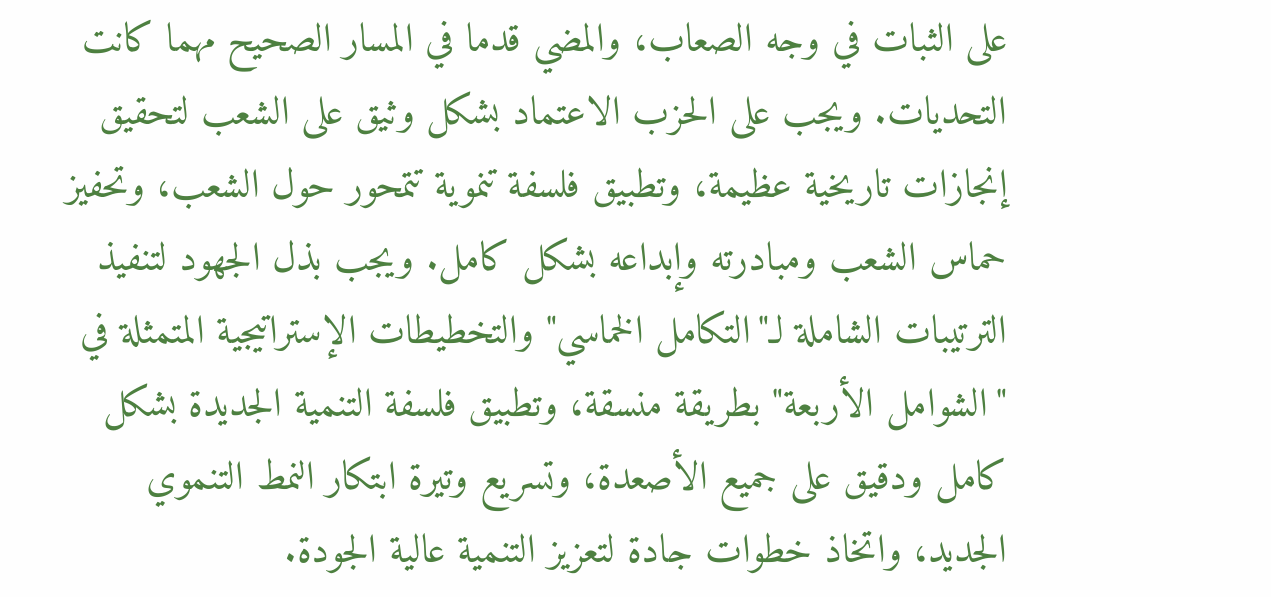على الثبات في وجه الصعاب، والمضي قدما في المسار الصحيح مهما كانت التحديات. ويجب على الحزب الاعتماد بشكل وثيق على الشعب لتحقيق إنجازات تاريخية عظيمة، وتطبيق فلسفة تنموية تتمحور حول الشعب، وتحفيز حماس الشعب ومبادرته وإبداعه بشكل كامل. ويجب بذل الجهود لتنفيذ الترتيبات الشاملة لـ"التكامل الخماسي" والتخطيطات الإستراتيجية المتمثلة في "الشوامل الأربعة" بطريقة منسقة، وتطبيق فلسفة التنمية الجديدة بشكل كامل ودقيق على جميع الأصعدة، وتسريع وتيرة ابتكار النمط التنموي الجديد، واتخاذ خطوات جادة لتعزيز التنمية عالية الجودة.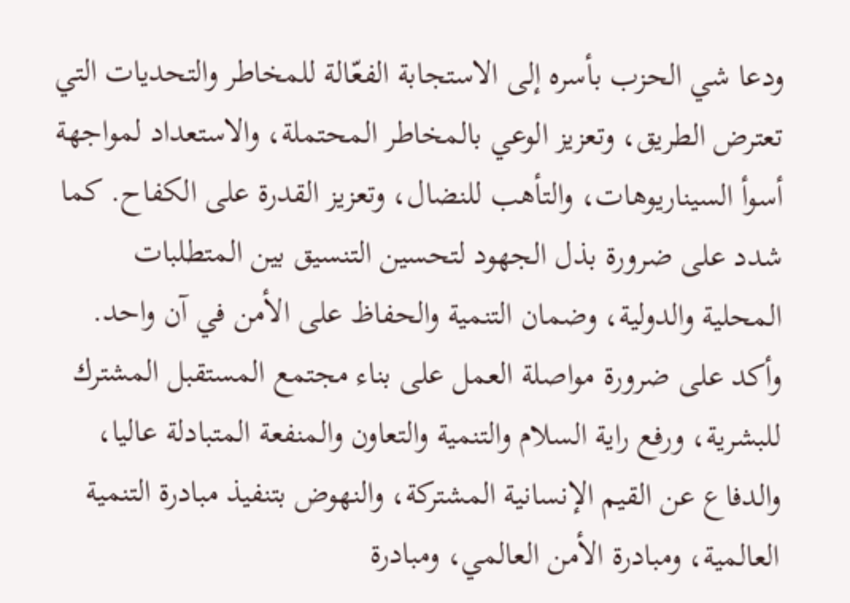ودعا شي الحزب بأسره إلى الاستجابة الفعّالة للمخاطر والتحديات التي تعترض الطريق، وتعزيز الوعي بالمخاطر المحتملة، والاستعداد لمواجهة أسوأ السيناريوهات، والتأهب للنضال، وتعزيز القدرة على الكفاح. كما شدد على ضرورة بذل الجهود لتحسين التنسيق بين المتطلبات المحلية والدولية، وضمان التنمية والحفاظ على الأمن في آن واحد. وأكد على ضرورة مواصلة العمل على بناء مجتمع المستقبل المشترك للبشرية، ورفع راية السلام والتنمية والتعاون والمنفعة المتبادلة عاليا، والدفاع عن القيم الإنسانية المشتركة، والنهوض بتنفيذ مبادرة التنمية العالمية، ومبادرة الأمن العالمي، ومبادرة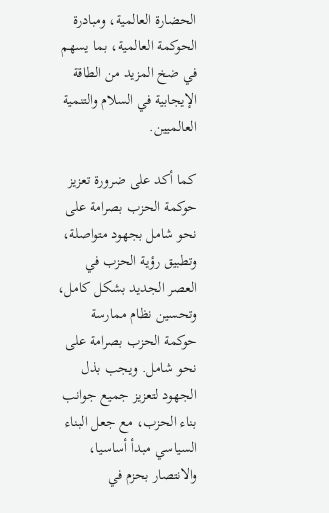الحضارة العالمية، ومبادرة الحوكمة العالمية، بما يسهم في ضخ المزيد من الطاقة الإيجابية في السلام والتنمية العالميين.

كما أكد على ضرورة تعزيز حوكمة الحزب بصرامة على نحو شامل بجهود متواصلة، وتطبيق رؤية الحزب في العصر الجديد بشكل كامل، وتحسين نظام ممارسة حوكمة الحزب بصرامة على نحو شامل. ويجب بذل الجهود لتعزيز جميع جوانب بناء الحزب، مع جعل البناء السياسي مبدأ أساسيا، والانتصار بحزم في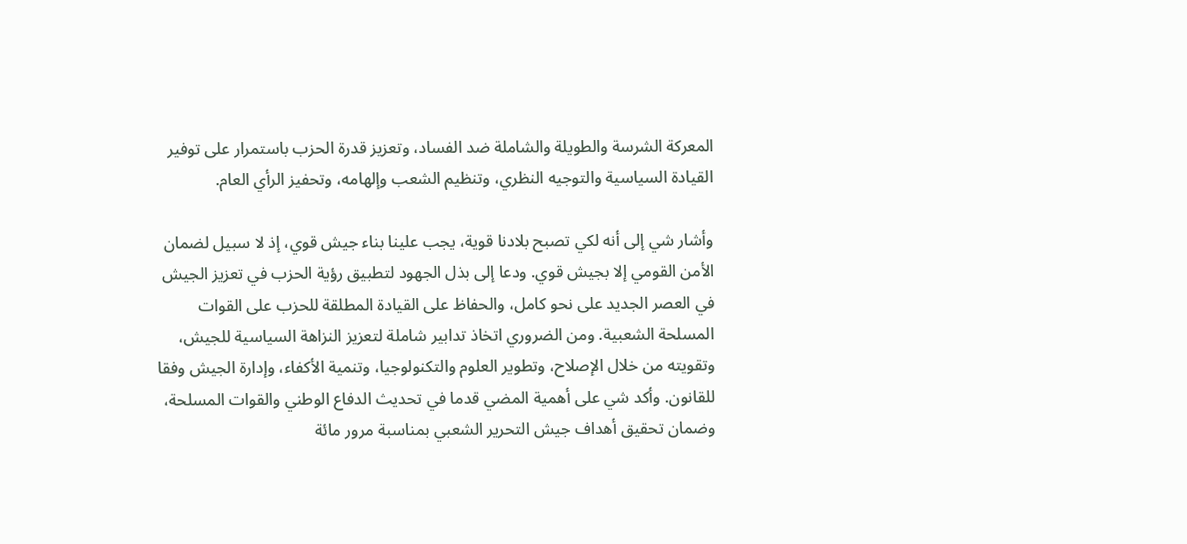المعركة الشرسة والطويلة والشاملة ضد الفساد، وتعزيز قدرة الحزب باستمرار على توفير القيادة السياسية والتوجيه النظري، وتنظيم الشعب وإلهامه، وتحفيز الرأي العام.

وأشار شي إلى أنه لكي تصبح بلادنا قوية، يجب علينا بناء جيش قوي، إذ لا سبيل لضمان الأمن القومي إلا بجيش قوي. ودعا إلى بذل الجهود لتطبيق رؤية الحزب في تعزيز الجيش في العصر الجديد على نحو كامل، والحفاظ على القيادة المطلقة للحزب على القوات المسلحة الشعبية. ومن الضروري اتخاذ تدابير شاملة لتعزيز النزاهة السياسية للجيش، وتقويته من خلال الإصلاح، وتطوير العلوم والتكنولوجيا، وتنمية الأكفاء، وإدارة الجيش وفقا للقانون. وأكد شي على أهمية المضي قدما في تحديث الدفاع الوطني والقوات المسلحة، وضمان تحقيق أهداف جيش التحرير الشعبي بمناسبة مرور مائة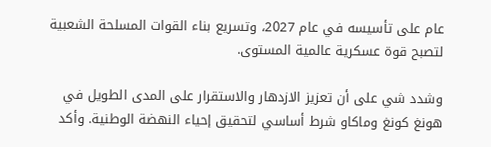عام على تأسيسه في عام 2027، وتسريع بناء القوات المسلحة الشعبية لتصبح قوة عسكرية عالمية المستوى.

وشدد شي على أن تعزيز الازدهار والاستقرار على المدى الطويل في هونغ كونغ وماكاو شرط أساسي لتحقيق إحياء النهضة الوطنية. وأكد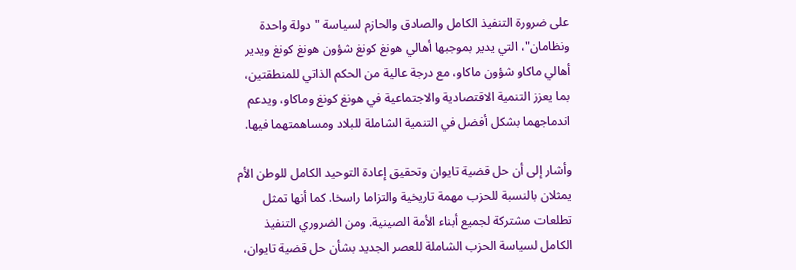على ضرورة التنفيذ الكامل والصادق والحازم لسياسة "دولة واحدة ونظامان"، التي يدير بموجبها أهالي هونغ كونغ شؤون هونغ كونغ ويدير أهالي ماكاو شؤون ماكاو، مع درجة عالية من الحكم الذاتي للمنطقتين، بما يعزز التنمية الاقتصادية والاجتماعية في هونغ كونغ وماكاو، ويدعم اندماجهما بشكل أفضل في التنمية الشاملة للبلاد ومساهمتهما فيها.

وأشار إلى أن حل قضية تايوان وتحقيق إعادة التوحيد الكامل للوطن الأم يمثلان بالنسبة للحزب مهمة تاريخية والتزاما راسخا. كما أنها تمثل تطلعات مشتركة لجميع أبناء الأمة الصينية. ومن الضروري التنفيذ الكامل لسياسة الحزب الشاملة للعصر الجديد بشأن حل قضية تايوان،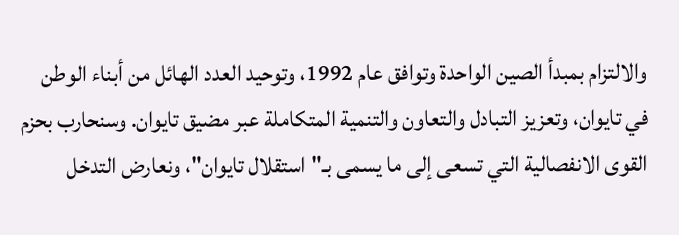والالتزام بمبدأ الصين الواحدة وتوافق عام 1992، وتوحيد العدد الهائل من أبناء الوطن في تايوان، وتعزيز التبادل والتعاون والتنمية المتكاملة عبر مضيق تايوان. وسنحارب بحزم القوى الانفصالية التي تسعى إلى ما يسمى بـ"استقلال تايوان"، ونعارض التدخل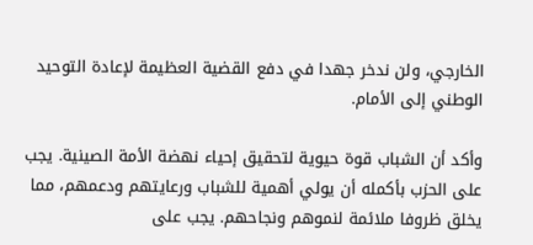الخارجي، ولن ندخر جهدا في دفع القضية العظيمة لإعادة التوحيد الوطني إلى الأمام.

وأكد أن الشباب قوة حيوية لتحقيق إحياء نهضة الأمة الصينية. يجب على الحزب بأكمله أن يولي أهمية للشباب ورعايتهم ودعمهم، مما يخلق ظروفا ملائمة لنموهم ونجاحهم. يجب على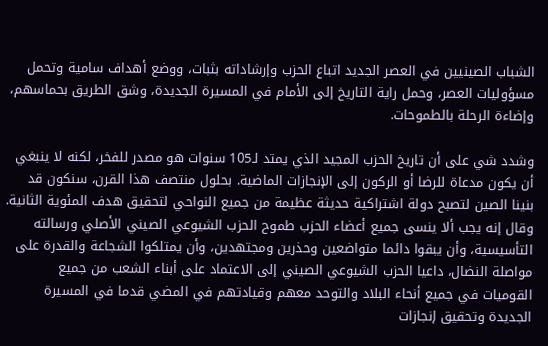الشباب الصينيين في العصر الجديد اتباع الحزب وإرشاداته بثبات، ووضع أهداف سامية وتحمل مسؤوليات العصر، وحمل راية التاريخ إلى الأمام في المسيرة الجديدة، وشق الطريق بحماسهم، وإضاءة الرحلة بالطموحات.

وشدد شي على أن تاريخ الحزب المجيد الذي يمتد لـ105 سنوات هو مصدر للفخر، لكنه لا ينبغي أن يكون مدعاة للرضا أو الركون إلى الإنجازات الماضية. بحلول منتصف هذا القرن، سنكون قد بنينا الصين لتصبح دولة اشتراكية حديثة عظيمة من جميع النواحي لتحقيق هدف المئوية الثانية. وقال إنه يجب ألا ينسى جميع أعضاء الحزب طموح الحزب الشيوعي الصيني الأصلي ورسالته التأسيسية، وأن يبقوا دائما متواضعين وحذرين ومجتهدين، وأن يمتلكوا الشجاعة والقدرة على مواصلة النضال، داعيا الحزب الشيوعي الصيني إلى الاعتماد على أبناء الشعب من جميع القوميات في جميع أنحاء البلاد والتوحد معهم وقيادتهم في المضي قدما في المسيرة الجديدة وتحقيق إنجازات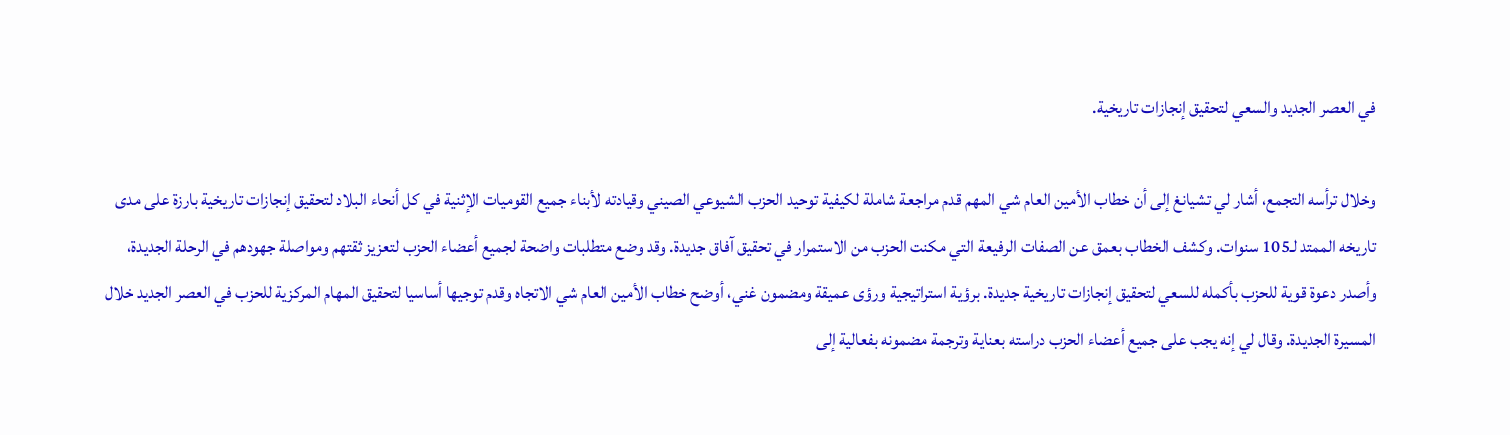في العصر الجديد والسعي لتحقيق إنجازات تاريخية.

وخلال ترأسه التجمع، أشار لي تشيانغ إلى أن خطاب الأمين العام شي المهم قدم مراجعة شاملة لكيفية توحيد الحزب الشيوعي الصيني وقيادته لأبناء جميع القوميات الإثنية في كل أنحاء البلاد لتحقيق إنجازات تاريخية بارزة على مدى تاريخه الممتد لـ105 سنوات. وكشف الخطاب بعمق عن الصفات الرفيعة التي مكنت الحزب من الاستمرار في تحقيق آفاق جديدة. وقد وضع متطلبات واضحة لجميع أعضاء الحزب لتعزيز ثقتهم ومواصلة جهودهم في الرحلة الجديدة، وأصدر دعوة قوية للحزب بأكمله للسعي لتحقيق إنجازات تاريخية جديدة. برؤية استراتيجية ورؤى عميقة ومضمون غني، أوضح خطاب الأمين العام شي الاتجاه وقدم توجيها أساسيا لتحقيق المهام المركزية للحزب في العصر الجديد خلال المسيرة الجديدة. وقال لي إنه يجب على جميع أعضاء الحزب دراسته بعناية وترجمة مضمونه بفعالية إلى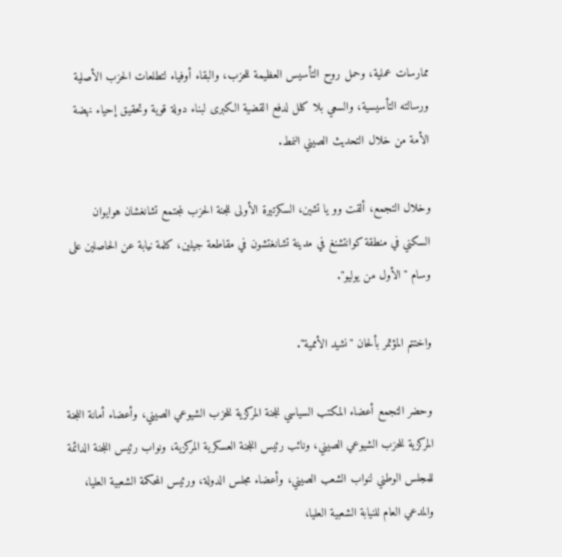ممارسات عملية، وحمل روح التأسيس العظيمة للحزب، والبقاء أوفياء لتطلعات الحزب الأصلية ورسالته التأسيسية، والسعي بلا كلل لدفع القضية الكبرى لبناء دولة قوية وتحقيق إحياء نهضة الأمة من خلال التحديث الصيني النمط.

وخلال التجمع، ألقت وو يا تشين، السكرتيرة الأولى للجنة الحزب لمجتمع تشانغشان هوايوان السكني في منطقة كوانتشنغ في مدينة تشانغتشون في مقاطعة جيلين، كلمة نيابة عن الحاصلين على وسام "الأول من يوليو".

واختتم المؤتمر بألحان "نشيد الأممية".

وحضر التجمع أعضاء المكتب السياسي للجنة المركزية للحزب الشيوعي الصيني، وأعضاء أمانة اللجنة المركزية للحزب الشيوعي الصيني، ونائب رئيس اللجنة العسكرية المركزية، ونواب رئيس اللجنة الدائمة للمجلس الوطني لنواب الشعب الصيني، وأعضاء مجلس الدولة، ورئيس المحكمة الشعبية العليا، والمدعي العام للنيابة الشعبية العليا،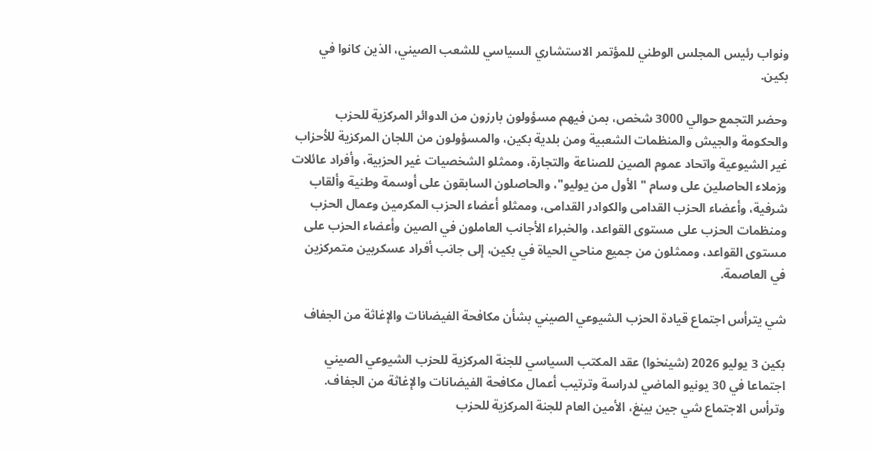ونواب رئيس المجلس الوطني للمؤتمر الاستشاري السياسي للشعب الصيني، الذين كانوا في بكين.

وحضر التجمع حوالي 3000 شخص، بمن فيهم مسؤولون بارزون من الدوائر المركزية للحزب والحكومة والجيش والمنظمات الشعبية ومن بلدية بكين، والمسؤولون من اللجان المركزية للأحزاب غير الشيوعية واتحاد عموم الصين للصناعة والتجارة، وممثلو الشخصيات غير الحزبية، وأفراد عائلات وزملاء الحاصلين على وسام "الأول من يوليو"، والحاصلون السابقون على أوسمة وطنية وألقاب شرفية، وأعضاء الحزب القدامى والكوادر القدامى، وممثلو أعضاء الحزب المكرمين وعمال الحزب ومنظمات الحزب على مستوى القواعد، والخبراء الأجانب العاملون في الصين وأعضاء الحزب على مستوى القواعد، وممثلون من جميع مناحي الحياة في بكين، إلى جانب أفراد عسكريين متمركزين في العاصمة.

شي يترأس اجتماع قيادة الحزب الشيوعي الصيني بشأن مكافحة الفيضانات والإغاثة من الجفاف

بكين 3 يوليو 2026 (شينخوا) عقد المكتب السياسي للجنة المركزية للحزب الشيوعي الصيني اجتماعا في 30 يونيو الماضي لدراسة وترتيب أعمال مكافحة الفيضانات والإغاثة من الجفاف. وترأس الاجتماع شي جين بينغ، الأمين العام للجنة المركزية للحزب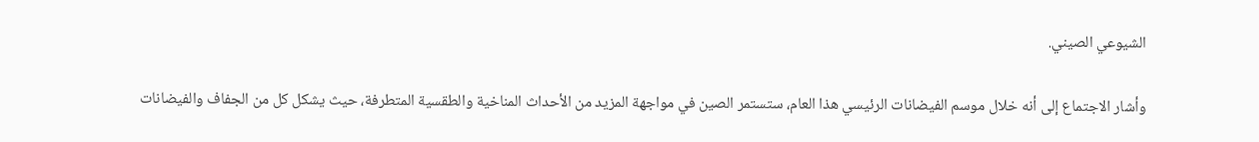الشيوعي الصيني.

وأشار الاجتماع إلى أنه خلال موسم الفيضانات الرئيسي هذا العام، ستستمر الصين في مواجهة المزيد من الأحداث المناخية والطقسية المتطرفة، حيث يشكل كل من الجفاف والفيضانات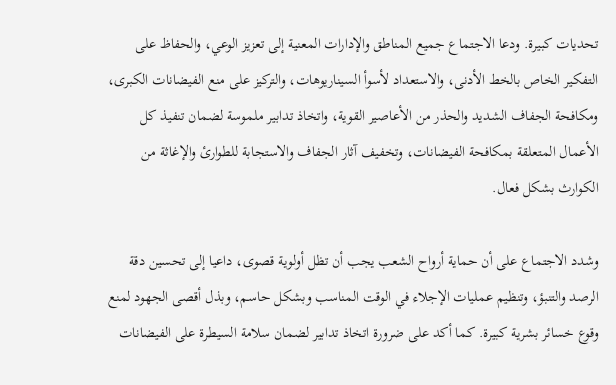تحديات كبيرة. ودعا الاجتماع جميع المناطق والإدارات المعنية إلى تعزيز الوعي، والحفاظ على التفكير الخاص بالخط الأدنى، والاستعداد لأسوأ السيناريوهات، والتركيز على منع الفيضانات الكبرى، ومكافحة الجفاف الشديد والحذر من الأعاصير القوية، واتخاذ تدابير ملموسة لضمان تنفيذ كل الأعمال المتعلقة بمكافحة الفيضانات، وتخفيف آثار الجفاف والاستجابة للطوارئ والإغاثة من الكوارث بشكل فعال.

وشدد الاجتماع على أن حماية أرواح الشعب يجب أن تظل أولوية قصوى، داعيا إلى تحسين دقة الرصد والتنبؤ، وتنظيم عمليات الإجلاء في الوقت المناسب وبشكل حاسم، وبذل أقصى الجهود لمنع وقوع خسائر بشرية كبيرة. كما أكد على ضرورة اتخاذ تدابير لضمان سلامة السيطرة على الفيضانات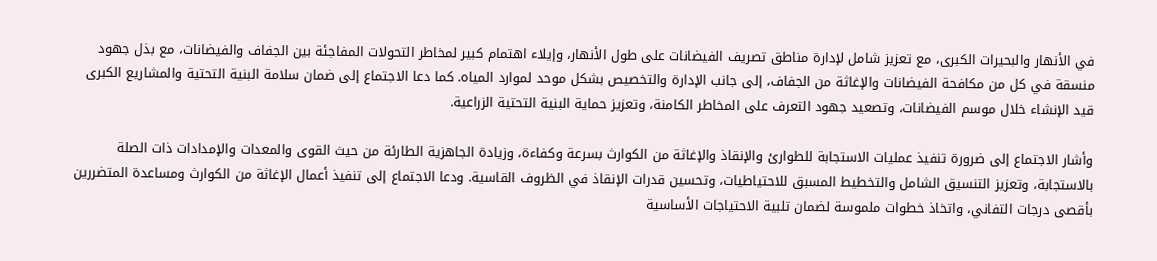في الأنهار والبحيرات الكبرى، مع تعزيز شامل لإدارة مناطق تصريف الفيضانات على طول الأنهار، وإيلاء اهتمام كبير لمخاطر التحولات المفاجئة بين الجفاف والفيضانات، مع بذل جهود منسقة في كل من مكافحة الفيضانات والإغاثة من الجفاف، إلى جانب الإدارة والتخصيص بشكل موحد لموارد المياه. كما دعا الاجتماع إلى ضمان سلامة البنية التحتية والمشاريع الكبرى قيد الإنشاء خلال موسم الفيضانات، وتصعيد جهود التعرف على المخاطر الكامنة، وتعزيز حماية البنية التحتية الزراعية.

وأشار الاجتماع إلى ضرورة تنفيذ عمليات الاستجابة للطوارئ والإنقاذ والإغاثة من الكوارث بسرعة وكفاءة، وزيادة الجاهزية الطارئة من حيث القوى والمعدات والإمدادات ذات الصلة بالاستجابة، وتعزيز التنسيق الشامل والتخطيط المسبق للاحتياطيات، وتحسين قدرات الإنقاذ في الظروف القاسية. ودعا الاجتماع إلى تنفيذ أعمال الإغاثة من الكوارث ومساعدة المتضررين بأقصى درجات التفاني، واتخاذ خطوات ملموسة لضمان تلبية الاحتياجات الأساسية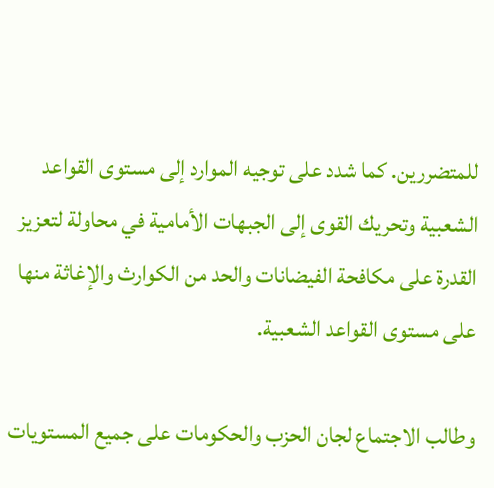للمتضررين. كما شدد على توجيه الموارد إلى مستوى القواعد الشعبية وتحريك القوى إلى الجبهات الأمامية في محاولة لتعزيز القدرة على مكافحة الفيضانات والحد من الكوارث والإغاثة منها على مستوى القواعد الشعبية.

وطالب الاجتماع لجان الحزب والحكومات على جميع المستويات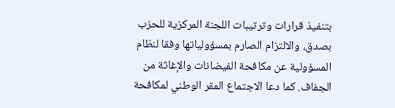بتنفيذ قرارات وترتيبات اللجنة المركزية للحزب بصدق، والالتزام الصارم بمسؤولياتها وفقا لنظام المسؤولية عن مكافحة الفيضانات والإغاثة من الجفاف. كما دعا الاجتماع المقر الوطني لمكافحة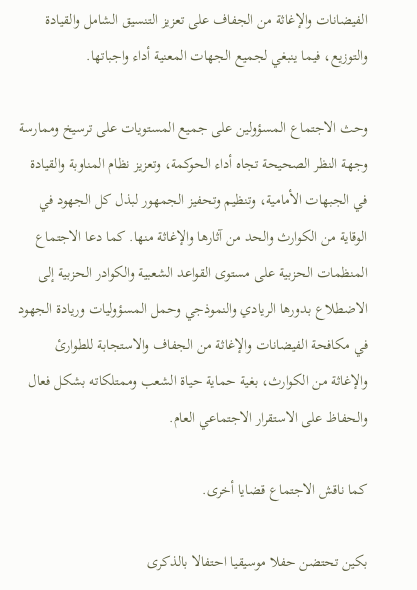الفيضانات والإغاثة من الجفاف على تعزيز التنسيق الشامل والقيادة والتوزيع، فيما ينبغي لجميع الجهات المعنية أداء واجباتها.

وحث الاجتماع المسؤولين على جميع المستويات على ترسيخ وممارسة وجهة النظر الصحيحة تجاه أداء الحوكمة، وتعزيز نظام المناوبة والقيادة في الجبهات الأمامية، وتنظيم وتحفيز الجمهور لبذل كل الجهود في الوقاية من الكوارث والحد من آثارها والإغاثة منها. كما دعا الاجتماع المنظمات الحزبية على مستوى القواعد الشعبية والكوادر الحزبية إلى الاضطلاع بدورها الريادي والنموذجي وحمل المسؤوليات وريادة الجهود في مكافحة الفيضانات والإغاثة من الجفاف والاستجابة للطوارئ والإغاثة من الكوارث، بغية حماية حياة الشعب وممتلكاته بشكل فعال والحفاظ على الاستقرار الاجتماعي العام.

كما ناقش الاجتماع قضايا أخرى.

بكين تحتضن حفلا موسيقيا احتفالا بالذكرى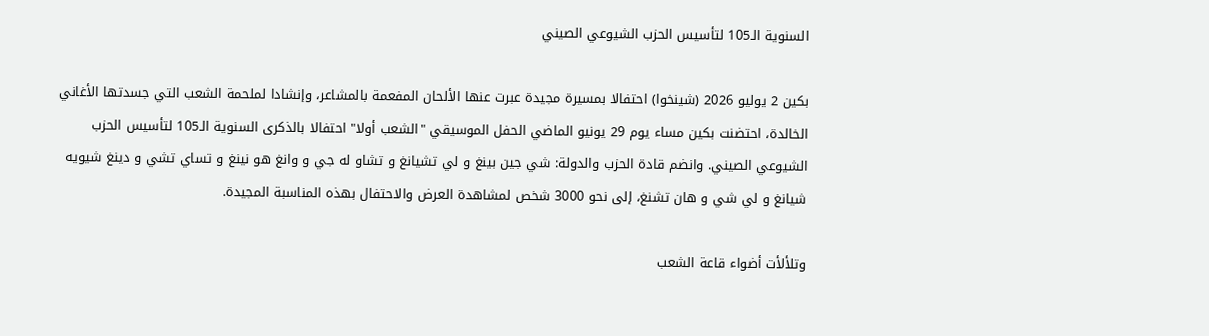السنوية الـ105 لتأسيس الحزب الشيوعي الصيني

بكين 2 يوليو 2026 (شينخوا) احتفالا بمسيرة مجيدة عبرت عنها الألحان المفعمة بالمشاعر، وإنشادا لملحمة الشعب التي جسدتها الأغاني الخالدة، احتضنت بكين مساء يوم 29 يونيو الماضي الحفل الموسيقي "الشعب أولا" احتفالا بالذكرى السنوية الـ105 لتأسيس الحزب الشيوعي الصيني. وانضم قادة الحزب والدولة: شي جين بينغ و لي تشيانغ و تشاو له جي و وانغ هو نينغ و تساي تشي و دينغ شيويه شيانغ و لي شي و هان تشنغ، إلى نحو 3000 شخص لمشاهدة العرض والاحتفال بهذه المناسبة المجيدة.

وتلألأت أضواء قاعة الشعب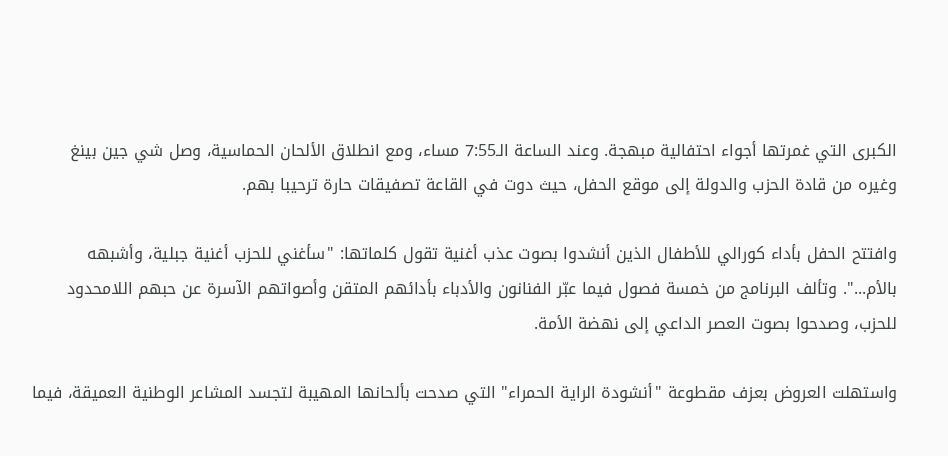الكبرى التي غمرتها أجواء احتفالية مبهجة. وعند الساعة الـ7:55 مساء، ومع انطلاق الألحان الحماسية، وصل شي جين بينغ وغيره من قادة الحزب والدولة إلى موقع الحفل، حيث دوت في القاعة تصفيقات حارة ترحيبا بهم.

وافتتح الحفل بأداء كورالي للأطفال الذين أنشدوا بصوت عذب أغنية تقول كلماتها: "سأغني للحزب أغنية جبلية، وأشبهه بالأم...". وتألف البرنامج من خمسة فصول فيما عبّر الفنانون والأدباء بأدائهم المتقن وأصواتهم الآسرة عن حبهم اللامحدود للحزب، وصدحوا بصوت العصر الداعي إلى نهضة الأمة.

واستهلت العروض بعزف مقطوعة "أنشودة الراية الحمراء" التي صدحت بألحانها المهيبة لتجسد المشاعر الوطنية العميقة، فيما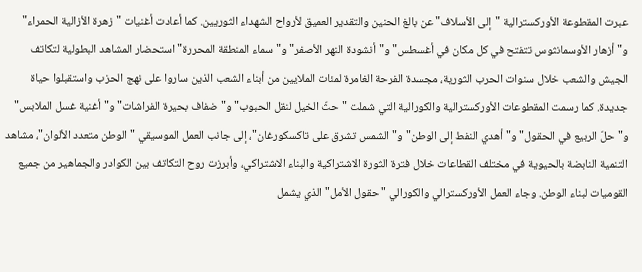عبرت المقطوعة الأوركسترالية "إلى الأسلاف" عن بالغ الحنين والتقدير العميق لأرواح الشهداء الثوريين. كما أعادت أغنيات "زهرة الأزالية الحمراء" و"أزهار الأوسمانثوس تتفتح في كل مكان في أغسطس" و"أنشودة النهر الأصفر" و"سماء المنطقة المحررة" استحضار المشاهد البطولية لتكاتف الجيش والشعب خلال سنوات الحرب الثورية، مجسدة الفرحة الغامرة لمئات الملايين من أبناء الشعب الذين ساروا على نهج الحزب واستقبلوا حياة جديدة. كما رسمت المقطوعات الأوركسترالية والكورالية التي شملت "حثّ الخيل لنقل الحبوب" و"ضفاف بحيرة الفراشات" و"أغنية غسل الملابس" و"حلّ الربيع في الحقول" و"أهدي النفط إلى الوطن" و"الشمس تشرق على تاكسكورغان"، إلى جانب العمل الموسيقي "الوطن متعدد الألوان"، مشاهد التنمية النابضة بالحيوية في مختلف القطاعات خلال فترة الثورة الاشتراكية والبناء الاشتراكي، وأبرزت روح التكاتف بين الكوادر والجماهير من جميع القوميات لبناء الوطن. وجاء العمل الأوركسترالي والكورالي "حقول الأمل" الذي يشمل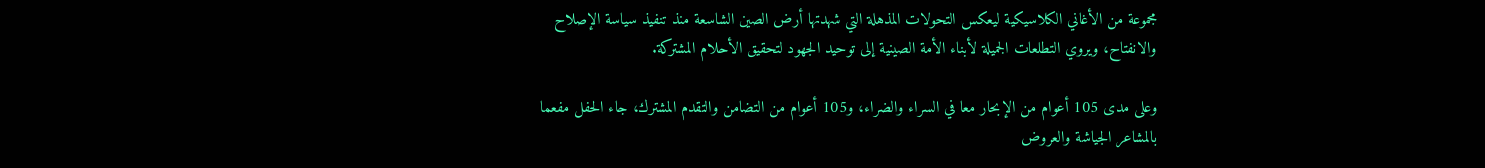مجموعة من الأغاني الكلاسيكية ليعكس التحولات المذهلة التي شهدتها أرض الصين الشاسعة منذ تنفيذ سياسة الإصلاح والانفتاح، ويروي التطلعات الجميلة لأبناء الأمة الصينية إلى توحيد الجهود لتحقيق الأحلام المشتركة.

وعلى مدى 105 أعوام من الإبحار معا في السراء والضراء، و105 أعوام من التضامن والتقدم المشترك، جاء الحفل مفعما بالمشاعر الجياشة والعروض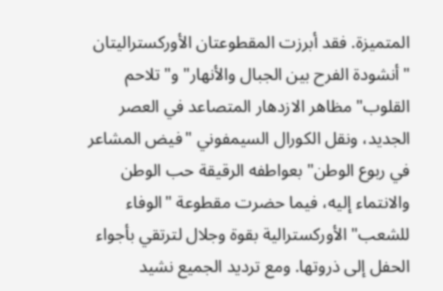المتميزة. فقد أبرزت المقطوعتان الأوركستراليتان "أنشودة الفرح بين الجبال والأنهار" و"تلاحم القلوب" مظاهر الازدهار المتصاعد في العصر الجديد، ونقل الكورال السيمفوني "فيض المشاعر في ربوع الوطن" بعواطفه الرقيقة حب الوطن والانتماء إليه، فيما حضرت مقطوعة "الوفاء للشعب" الأوركسترالية بقوة وجلال لترتقي بأجواء الحفل إلى ذروتها. ومع ترديد الجميع نشيد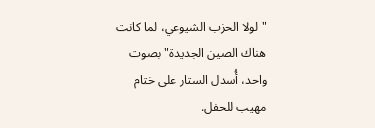"لولا الحزب الشيوعي، لما كانت هناك الصين الجديدة" بصوت واحد، أُسدل الستار على ختام مهيب للحفل.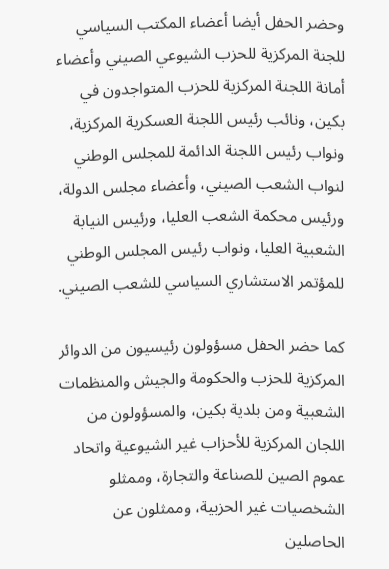وحضر الحفل أيضا أعضاء المكتب السياسي للجنة المركزية للحزب الشيوعي الصيني وأعضاء أمانة اللجنة المركزية للحزب المتواجدون في بكين، ونائب رئيس اللجنة العسكرية المركزية، ونواب رئيس اللجنة الدائمة للمجلس الوطني لنواب الشعب الصيني، وأعضاء مجلس الدولة، ورئيس محكمة الشعب العليا، ورئيس النيابة الشعبية العليا، ونواب رئيس المجلس الوطني للمؤتمر الاستشاري السياسي للشعب الصيني.

كما حضر الحفل مسؤولون رئيسيون من الدوائر المركزية للحزب والحكومة والجيش والمنظمات الشعبية ومن بلدية بكين، والمسؤولون من اللجان المركزية للأحزاب غير الشيوعية واتحاد عموم الصين للصناعة والتجارة، وممثلو الشخصيات غير الحزبية، وممثلون عن الحاصلين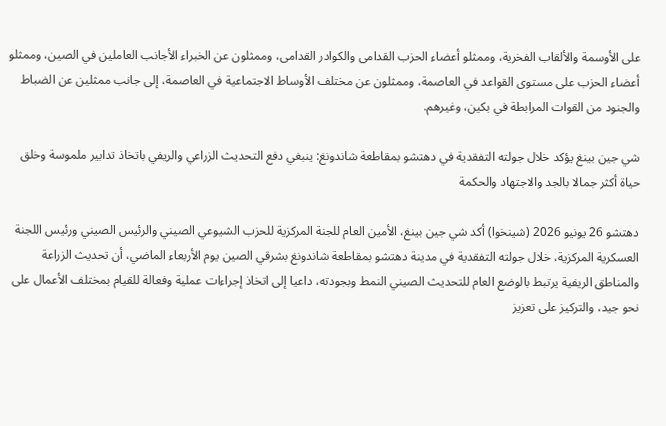على الأوسمة والألقاب الفخرية، وممثلو أعضاء الحزب القدامى والكوادر القدامى، وممثلون عن الخبراء الأجانب العاملين في الصين، وممثلو أعضاء الحزب على مستوى القواعد في العاصمة، وممثلون عن مختلف الأوساط الاجتماعية في العاصمة، إلى جانب ممثلين عن الضباط والجنود من القوات المرابطة في بكين، وغيرهم.

شي جين بينغ يؤكد خلال جولته التفقدية في دهتشو بمقاطعة شاندونغ: ينبغي دفع التحديث الزراعي والريفي باتخاذ تدابير ملموسة وخلق حياة أكثر جمالا بالجد والاجتهاد والحكمة

دهتشو 26 يونيو 2026 (شينخوا) أكد شي جين بينغ، الأمين العام للجنة المركزية للحزب الشيوعي الصيني والرئيس الصيني ورئيس اللجنة العسكرية المركزية، خلال جولته التفقدية في مدينة دهتشو بمقاطعة شاندونغ بشرقي الصين يوم الأربعاء الماضي، أن تحديث الزراعة والمناطق الريفية يرتبط بالوضع العام للتحديث الصيني النمط وبجودته، داعيا إلى اتخاذ إجراءات عملية وفعالة للقيام بمختلف الأعمال على نحو جيد، والتركيز على تعزيز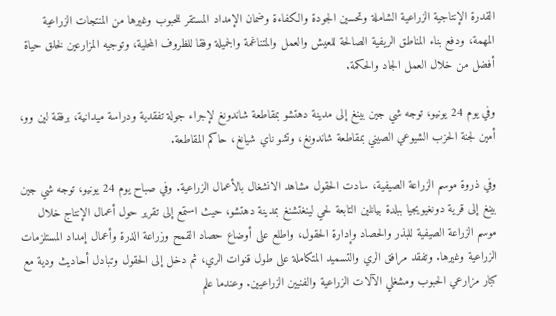القدرة الإنتاجية الزراعية الشاملة وتحسين الجودة والكفاءة وضمان الإمداد المستقر للحبوب وغيرها من المنتجات الزراعية المهمة، ودفع بناء المناطق الريفية الصالحة للعيش والعمل والمتناغمة والجميلة وفقا للظروف المحلية، وتوجيه المزارعين لخلق حياة أفضل من خلال العمل الجاد والحكمة.

وفي يوم 24 يونيو، توجه شي جين بينغ إلى مدينة دهتشو بمقاطعة شاندونغ لإجراء جولة تفقدية ودراسة ميدانية، برفقة لين وو، أمين لجنة الحزب الشيوعي الصيني بمقاطعة شاندونغ، وتشو ناي شيانغ، حاكم المقاطعة.

وفي ذروة موسم الزراعة الصيفية، سادت الحقول مشاهد الانشغال بالأعمال الزراعية. وفي صباح يوم 24 يونيو، توجه شي جين بينغ إلى قرية دونغيويجيا ببلدة بيانلين التابعة لحي لينغتشنغ بمدينة دهتشو، حيث استمع إلى تقرير حول أعمال الإنتاج خلال موسم الزراعة الصيفية للبذر والحصاد وإدارة الحقول، واطلع على أوضاع حصاد القمح وزراعة الذرة وأعمال إمداد المستلزمات الزراعية وغيرها. وتفقد مرافق الري والتسميد المتكاملة على طول قنوات الري، ثم دخل إلى الحقول وتبادل أحاديث ودية مع كبار مزارعي الحبوب ومشغلي الآلات الزراعية والفنيين الزراعيين. وعندما علم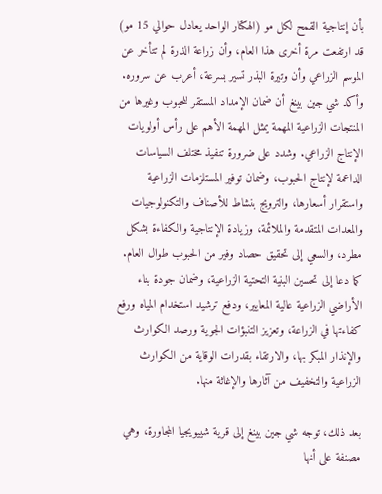بأن إنتاجية القمح لكل مو (الهكتار الواحد يعادل حوالي 15 مو) قد ارتفعت مرة أخرى هذا العام، وأن زراعة الذرة لم تتأخر عن الموسم الزراعي وأن وتيرة البذر تسير بسرعة، أعرب عن سروره. وأكد شي جين بينغ أن ضمان الإمداد المستقر للحبوب وغيرها من المنتجات الزراعية المهمة يمثل المهمة الأهم على رأس أولويات الإنتاج الزراعي. وشدد على ضرورة تنفيذ مختلف السياسات الداعمة لإنتاج الحبوب، وضمان توفير المستلزمات الزراعية واستقرار أسعارها، والترويج بنشاط للأصناف والتكنولوجيات والمعدات المتقدمة والملائمة، وزيادة الإنتاجية والكفاءة بشكل مطرد، والسعي إلى تحقيق حصاد وفير من الحبوب طوال العام. كما دعا إلى تحسين البنية التحتية الزراعية، وضمان جودة بناء الأراضي الزراعية عالية المعايير، ودفع ترشيد استخدام المياه ورفع كفاءتها في الزراعة، وتعزيز التنبؤات الجوية ورصد الكوارث والإنذار المبكر بها، والارتقاء بقدرات الوقاية من الكوارث الزراعية والتخفيف من آثارها والإغاثة منها.

بعد ذلك، توجه شي جين بينغ إلى قرية شييويجيا المجاورة، وهي مصنفة على أنها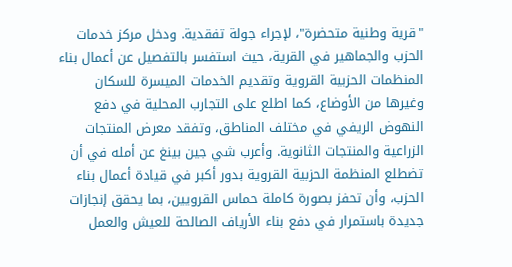"قرية وطنية متحضرة"، لإجراء جولة تفقدية. ودخل مركز خدمات الحزب والجماهير في القرية، حيث استفسر بالتفصيل عن أعمال بناء المنظمات الحزبية القروية وتقديم الخدمات الميسرة للسكان وغيرها من الأوضاع، كما اطلع على التجارب المحلية في دفع النهوض الريفي في مختلف المناطق، وتفقد معرض المنتجات الزراعية والمنتجات الثانوية. وأعرب شي جين بينغ عن أمله في أن تضطلع المنظمة الحزبية القروية بدور أكبر في قيادة أعمال بناء الحزب، وأن تحفز بصورة كاملة حماس القرويين، بما يحقق إنجازات جديدة باستمرار في دفع بناء الأرياف الصالحة للعيش والعمل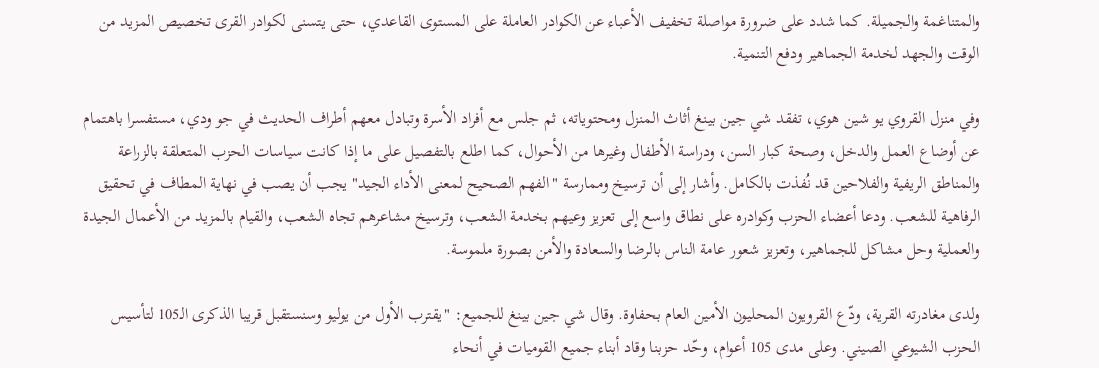والمتناغمة والجميلة. كما شدد على ضرورة مواصلة تخفيف الأعباء عن الكوادر العاملة على المستوى القاعدي، حتى يتسنى لكوادر القرى تخصيص المزيد من الوقت والجهد لخدمة الجماهير ودفع التنمية.

وفي منزل القروي يو شين هوي، تفقد شي جين بينغ أثاث المنزل ومحتوياته، ثم جلس مع أفراد الأسرة وتبادل معهم أطراف الحديث في جو ودي، مستفسرا باهتمام عن أوضاع العمل والدخل، وصحة كبار السن، ودراسة الأطفال وغيرها من الأحوال، كما اطلع بالتفصيل على ما إذا كانت سياسات الحزب المتعلقة بالزراعة والمناطق الريفية والفلاحين قد نُفذت بالكامل. وأشار إلى أن ترسيخ وممارسة "الفهم الصحيح لمعنى الأداء الجيد" يجب أن يصب في نهاية المطاف في تحقيق الرفاهية للشعب. ودعا أعضاء الحزب وكوادره على نطاق واسع إلى تعزيز وعيهم بخدمة الشعب، وترسيخ مشاعرهم تجاه الشعب، والقيام بالمزيد من الأعمال الجيدة والعملية وحل مشاكل للجماهير، وتعزيز شعور عامة الناس بالرضا والسعادة والأمن بصورة ملموسة.

ولدى مغادرته القرية، ودّع القرويون المحليون الأمين العام بحفاوة. وقال شي جين بينغ للجميع: "يقترب الأول من يوليو وسنستقبل قريبا الذكرى الـ105 لتأسيس الحزب الشيوعي الصيني. وعلى مدى 105 أعوام، وحّد حزبنا وقاد أبناء جميع القوميات في أنحاء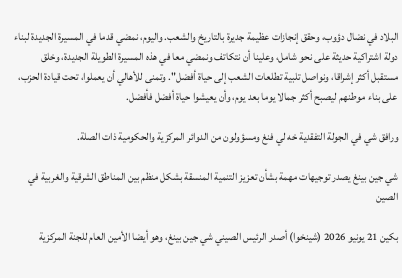البلاد في نضال دؤوب، وحقق إنجازات عظيمة جديرة بالتاريخ والشعب. واليوم، نمضي قدما في المسيرة الجديدة لبناء دولة اشتراكية حديثة على نحو شامل، وعلينا أن نتكاتف ونمضي معا في هذه المسيرة الطويلة الجديدة، وخلق مستقبل أكثر إشراقا، ونواصل تلبية تطلعات الشعب إلى حياة أفضل". وتمنى للأهالي أن يعملوا، تحت قيادة الحزب، على بناء موطنهم ليصبح أكثر جمالا يوما بعد يوم، وأن يعيشوا حياة أفضل فأفضل.

ورافق شي في الجولة التفقدية خه لي فنغ ومسؤولون من الدوائر المركزية والحكومية ذات الصلة.

شي جين بينغ يصدر توجيهات مهمة بشأن تعزيز التنمية المنسقة بشكل منظم بين المناطق الشرقية والغربية في الصين

بكين 21 يونيو 2026 (شينخوا) أصدر الرئيس الصيني شي جين بينغ، وهو أيضا الأمين العام للجنة المركزية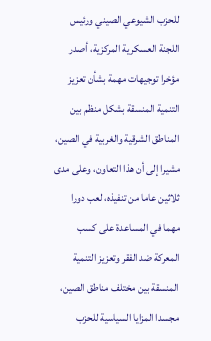للحزب الشيوعي الصيني ورئيس اللجنة العسكرية المركزية، أصدر مؤخرا توجيهات مهمة بشأن تعزيز التنمية المنسقة بشكل منظم بين المناطق الشرقية والغربية في الصين، مشيرا إلى أن هذا التعاون، وعلى مدى ثلاثين عاما من تنفيذه، لعب دورا مهما في المساعدة على كسب المعركة ضد الفقر وتعزيز التنمية المنسقة بين مختلف مناطق الصين، مجسدا المزايا السياسية للحزب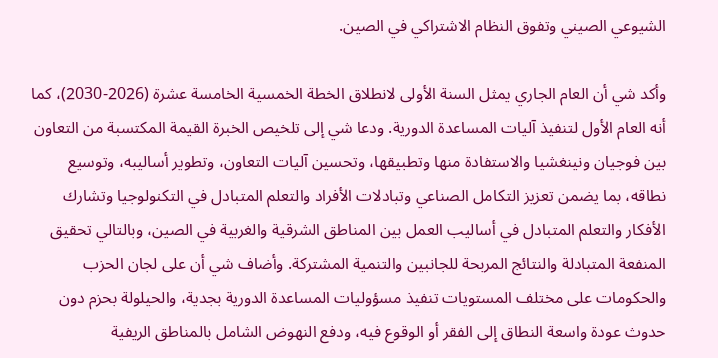الشيوعي الصيني وتفوق النظام الاشتراكي في الصين.

وأكد شي أن العام الجاري يمثل السنة الأولى لانطلاق الخطة الخمسية الخامسة عشرة (2026-2030)، كما أنه العام الأول لتنفيذ آليات المساعدة الدورية. ودعا شي إلى تلخيص الخبرة القيمة المكتسبة من التعاون بين فوجيان ونينغشيا والاستفادة منها وتطبيقها، وتحسين آليات التعاون، وتطوير أساليبه، وتوسيع نطاقه، بما يضمن تعزيز التكامل الصناعي وتبادلات الأفراد والتعلم المتبادل في التكنولوجيا وتشارك الأفكار والتعلم المتبادل في أساليب العمل بين المناطق الشرقية والغربية في الصين، وبالتالي تحقيق المنفعة المتبادلة والنتائج المربحة للجانبين والتنمية المشتركة. وأضاف شي أن على لجان الحزب والحكومات على مختلف المستويات تنفيذ مسؤوليات المساعدة الدورية بجدية، والحيلولة بحزم دون حدوث عودة واسعة النطاق إلى الفقر أو الوقوع فيه، ودفع النهوض الشامل بالمناطق الريفية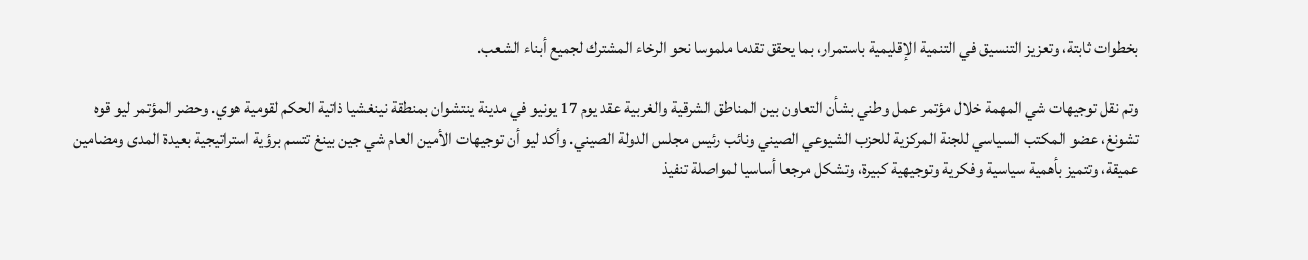بخطوات ثابتة، وتعزيز التنسيق في التنمية الإقليمية باستمرار، بما يحقق تقدما ملموسا نحو الرخاء المشترك لجميع أبناء الشعب.

وتم نقل توجيهات شي المهمة خلال مؤتمر عمل وطني بشأن التعاون بين المناطق الشرقية والغربية عقد يوم 17 يونيو في مدينة ينتشوان بمنطقة نينغشيا ذاتية الحكم لقومية هوي. وحضر المؤتمر ليو قوه تشونغ، عضو المكتب السياسي للجنة المركزية للحزب الشيوعي الصيني ونائب رئيس مجلس الدولة الصيني. وأكد ليو أن توجيهات الأمين العام شي جين بينغ تتسم برؤية استراتيجية بعيدة المدى ومضامين عميقة، وتتميز بأهمية سياسية وفكرية وتوجيهية كبيرة، وتشكل مرجعا أساسيا لمواصلة تنفيذ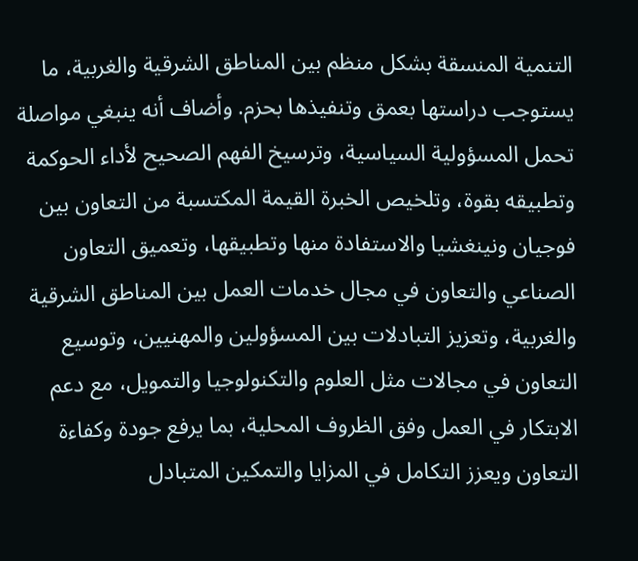التنمية المنسقة بشكل منظم بين المناطق الشرقية والغربية، ما يستوجب دراستها بعمق وتنفيذها بحزم. وأضاف أنه ينبغي مواصلة تحمل المسؤولية السياسية، وترسيخ الفهم الصحيح لأداء الحوكمة وتطبيقه بقوة، وتلخيص الخبرة القيمة المكتسبة من التعاون بين فوجيان ونينغشيا والاستفادة منها وتطبيقها، وتعميق التعاون الصناعي والتعاون في مجال خدمات العمل بين المناطق الشرقية والغربية، وتعزيز التبادلات بين المسؤولين والمهنيين، وتوسيع التعاون في مجالات مثل العلوم والتكنولوجيا والتمويل، مع دعم الابتكار في العمل وفق الظروف المحلية، بما يرفع جودة وكفاءة التعاون ويعزز التكامل في المزايا والتمكين المتبادل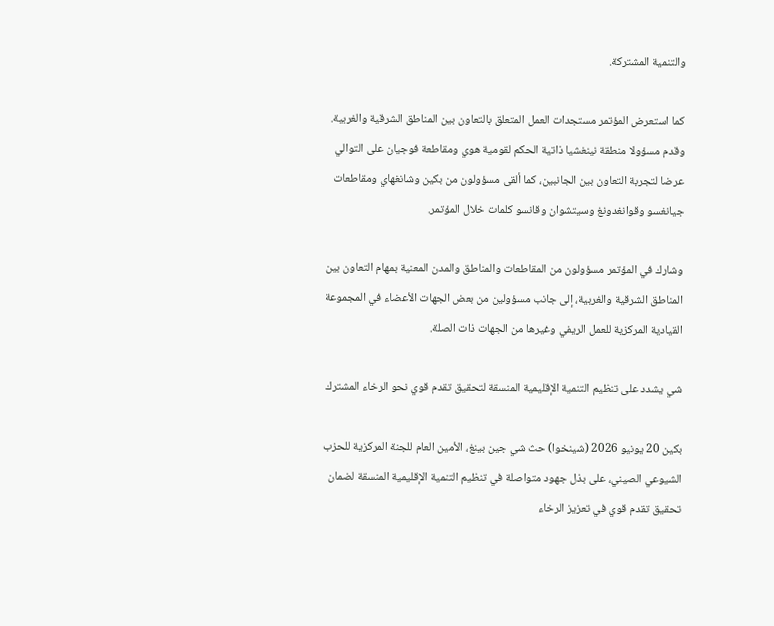والتنمية المشتركة.

كما استعرض المؤتمر مستجدات العمل المتعلق بالتعاون بين المناطق الشرقية والغربية. وقدم مسؤولا منطقة نينغشيا ذاتية الحكم لقومية هوي ومقاطعة فوجيان على التوالي عرضا لتجربة التعاون بين الجانبين، كما ألقى مسؤولون من بكين وشانغهاي ومقاطعات جيانغسو وقوانغدونغ وسيتشوان وقانسو كلمات خلال المؤتمر.

وشارك في المؤتمر مسؤولون من المقاطعات والمناطق والمدن المعنية بمهام التعاون بين المناطق الشرقية والغربية، إلى جانب مسؤولين من بعض الجهات الأعضاء في المجموعة القيادية المركزية للعمل الريفي وغيرها من الجهات ذات الصلة.

شي يشدد على تنظيم التنمية الإقليمية المنسقة لتحقيق تقدم قوي نحو الرخاء المشترك

بكين 20 يونيو 2026 (شينخوا) حث شي جين بينغ، الأمين العام للجنة المركزية للحزب الشيوعي الصيني، على بذل جهود متواصلة في تنظيم التنمية الإقليمية المنسقة لضمان تحقيق تقدم قوي في تعزيز الرخاء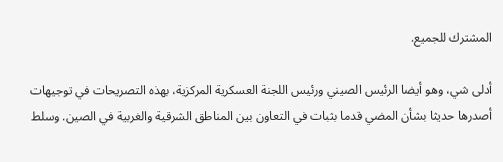المشترك للجميع.

أدلى شي، وهو أيضا الرئيس الصيني ورئيس اللجنة العسكرية المركزية، بهذه التصريحات في توجيهات أصدرها حديثا بشأن المضي قدما بثبات في التعاون بين المناطق الشرقية والغربية في الصين. وسلط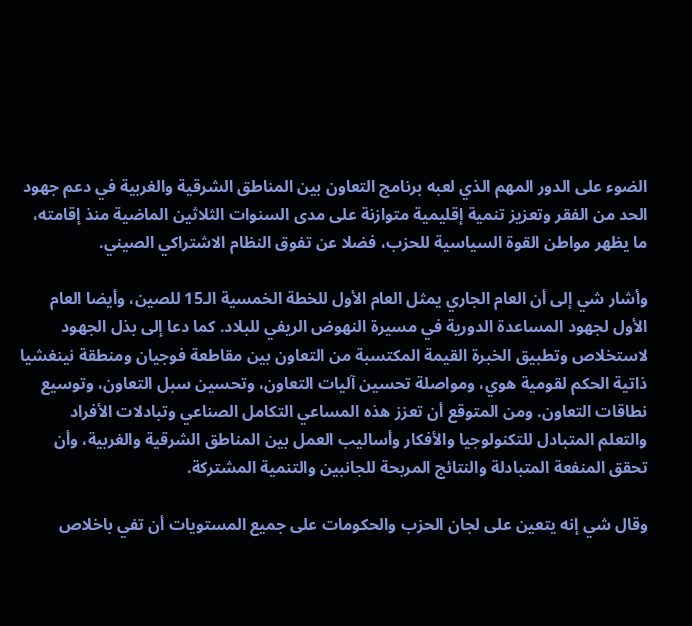الضوء على الدور المهم الذي لعبه برنامج التعاون بين المناطق الشرقية والغربية في دعم جهود الحد من الفقر وتعزيز تنمية إقليمية متوازنة على مدى السنوات الثلاثين الماضية منذ إقامته، ما يظهر مواطن القوة السياسية للحزب، فضلا عن تفوق النظام الاشتراكي الصيني.

وأشار شي إلى أن العام الجاري يمثل العام الأول للخطة الخمسية الـ15 للصين، وأيضا العام الأول لجهود المساعدة الدورية في مسيرة النهوض الريفي للبلاد. كما دعا إلى بذل الجهود لاستخلاص وتطبيق الخبرة القيمة المكتسبة من التعاون بين مقاطعة فوجيان ومنطقة نينغشيا ذاتية الحكم لقومية هوي، ومواصلة تحسين آليات التعاون، وتحسين سبل التعاون، وتوسيع نطاقات التعاون. ومن المتوقع أن تعزز هذه المساعي التكامل الصناعي وتبادلات الأفراد والتعلم المتبادل للتكنولوجيا والأفكار وأساليب العمل بين المناطق الشرقية والغربية، وأن تحقق المنفعة المتبادلة والنتائج المربحة للجانبين والتنمية المشتركة.

وقال شي إنه يتعين على لجان الحزب والحكومات على جميع المستويات أن تفي باخلاص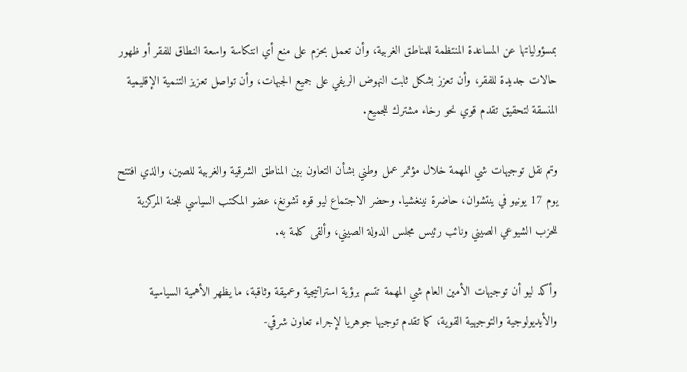بمسؤولياتها عن المساعدة المنتظمة للمناطق الغربية، وأن تعمل بحزم على منع أي انتكاسة واسعة النطاق للفقر أو ظهور حالات جديدة للفقر، وأن تعزز بشكل ثابت النهوض الريفي على جميع الجبهات، وأن تواصل تعزيز التنمية الإقليمية المنسقة لتحقيق تقدم قوي نحو رخاء مشترك للجميع.

وتم نقل توجيهات شي المهمة خلال مؤتمر عمل وطني بشأن التعاون بين المناطق الشرقية والغربية للصين، والذي افتتح يوم 17 يونيو في ينتشوان، حاضرة نينغشيا. وحضر الاجتماع ليو قوه تشونغ، عضو المكتب السياسي للجنة المركزية للحزب الشيوعي الصيني ونائب رئيس مجلس الدولة الصيني، وألقى كلمة به.

وأكد ليو أن توجيهات الأمين العام شي المهمة تتسم برؤية استراتيجية وعميقة وثاقبة، ما يظهر الأهمية السياسية والأيديولوجية والتوجيهية القوية، كما تقدم توجيها جوهريا لإجراء تعاون شرقي-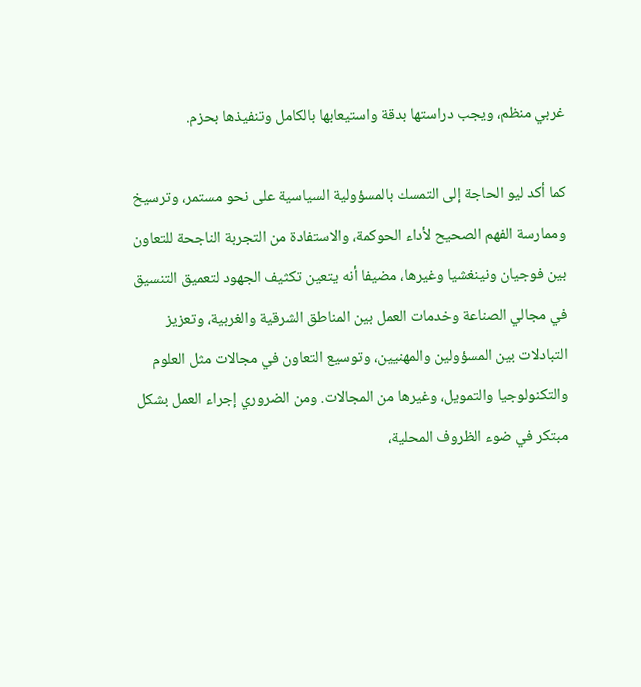غربي منظم، ويجب دراستها بدقة واستيعابها بالكامل وتنفيذها بحزم.

كما أكد ليو الحاجة إلى التمسك بالمسؤولية السياسية على نحو مستمر، وترسيخ وممارسة الفهم الصحيح لأداء الحوكمة، والاستفادة من التجربة الناجحة للتعاون بين فوجيان ونينغشيا وغيرها، مضيفا أنه يتعين تكثيف الجهود لتعميق التنسيق في مجالي الصناعة وخدمات العمل بين المناطق الشرقية والغربية، وتعزيز التبادلات بين المسؤولين والمهنيين، وتوسيع التعاون في مجالات مثل العلوم والتكنولوجيا والتمويل، وغيرها من المجالات. ومن الضروري إجراء العمل بشكل مبتكر في ضوء الظروف المحلية،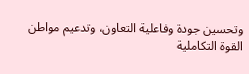وتحسين جودة وفاعلية التعاون، وتدعيم مواطن القوة التكاملية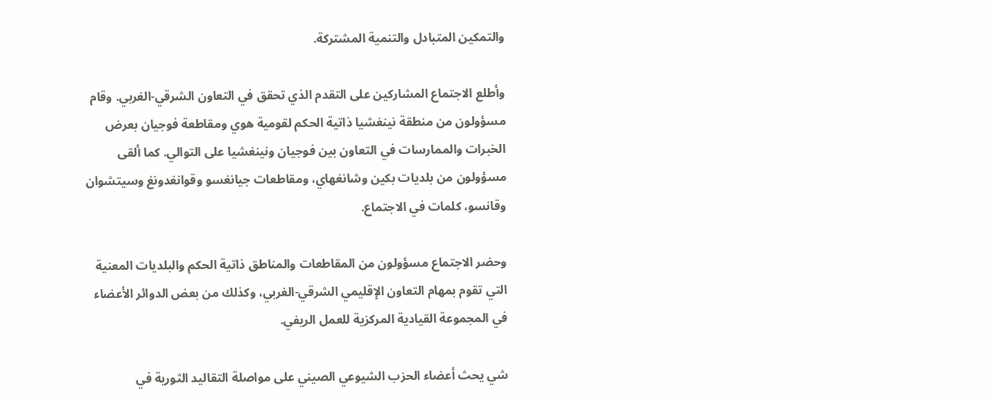والتمكين المتبادل والتنمية المشتركة.

وأطلع الاجتماع المشاركين على التقدم الذي تحقق في التعاون الشرقي-الغربي. وقام مسؤولون من منطقة نينغشيا ذاتية الحكم لقومية هوي ومقاطعة فوجيان بعرض الخبرات والممارسات في التعاون بين فوجيان ونينغشيا على التوالي. كما ألقى مسؤولون من بلديات بكين وشانغهاي، ومقاطعات جيانغسو وقوانغدونغ وسيتشوان وقانسو، كلمات في الاجتماع.

وحضر الاجتماع مسؤولون من المقاطعات والمناطق ذاتية الحكم والبلديات المعنية التي تقوم بمهام التعاون الإقليمي الشرقي-الغربي، وكذلك من بعض الدوائر الأعضاء في المجموعة القيادية المركزية للعمل الريفي.

شي يحث أعضاء الحزب الشيوعي الصيني على مواصلة التقاليد الثورية في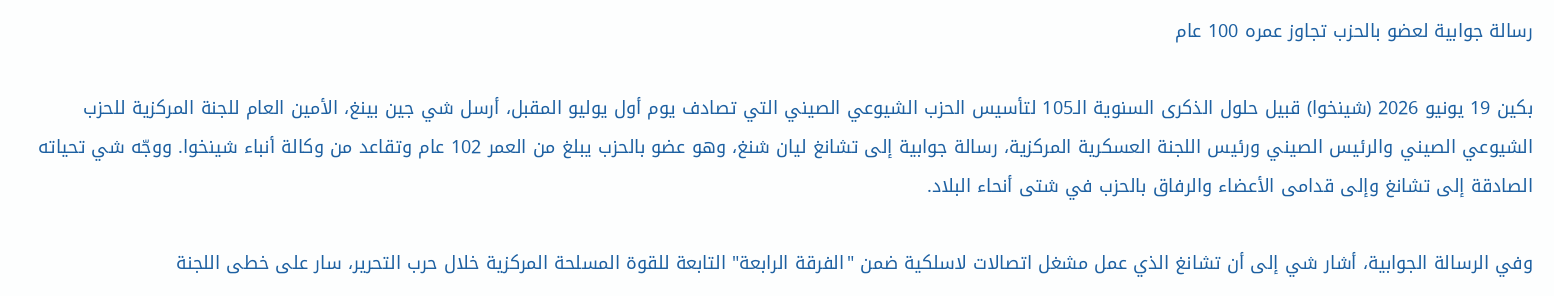رسالة جوابية لعضو بالحزب تجاوز عمره 100 عام

بكين 19 يونيو 2026 (شينخوا) قبيل حلول الذكرى السنوية الـ105 لتأسيس الحزب الشيوعي الصيني التي تصادف يوم أول يوليو المقبل، أرسل شي جين بينغ، الأمين العام للجنة المركزية للحزب الشيوعي الصيني والرئيس الصيني ورئيس اللجنة العسكرية المركزية، رسالة جوابية إلى تشانغ ليان شنغ، وهو عضو بالحزب يبلغ من العمر 102 عام وتقاعد من وكالة أنباء شينخوا. ووجّه شي تحياته الصادقة إلى تشانغ وإلى قدامى الأعضاء والرفاق بالحزب في شتى أنحاء البلاد.

وفي الرسالة الجوابية، أشار شي إلى أن تشانغ الذي عمل مشغل اتصالات لاسلكية ضمن "الفرقة الرابعة" التابعة للقوة المسلحة المركزية خلال حرب التحرير، سار على خطى اللجنة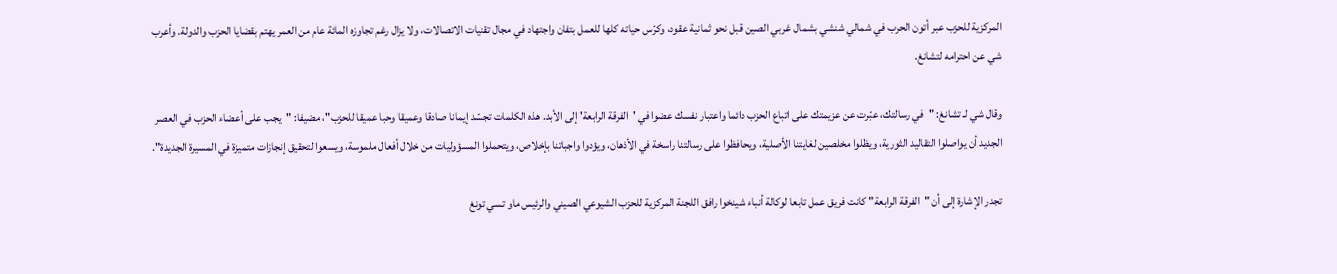المركزية للحزب عبر أتون الحرب في شمالي شنشي بشمال غربي الصين قبل نحو ثمانية عقود، وكرّس حياته كلها للعمل بتفان واجتهاد في مجال تقنيات الاتصالات، ولا يزال رغم تجاوزه المائة عام من العمر يهتم بقضايا الحزب والدولة. وأعرب شي عن احترامه لتشانغ.

وقال شي لـ تشانغ: "في رسالتك، عبّرت عن عزيمتك على اتباع الحزب دائما واعتبار نفسك عضوا في 'الفرقة الرابعة' إلى الأبد. هذه الكلمات تجسّد إيمانا صادقا وعميقا وحبا عميقا للحزب"، مضيفا: "يجب على أعضاء الحزب في العصر الجديد أن يواصلوا التقاليد الثورية، ويظلوا مخلصين لغايتنا الأصلية، ويحافظوا على رسالتنا راسخة في الأذهان، ويؤدوا واجباتنا بإخلاص، ويتحملوا المسؤوليات من خلال أفعال ملموسة، ويسعوا لتحقيق إنجازات متميزة في المسيرة الجديدة".

تجدر الإشارة إلى أن "الفرقة الرابعة" كانت فريق عمل تابعا لوكالة أنباء شينخوا رافق اللجنة المركزية للحزب الشيوعي الصيني والرئيس ماو تسي تونغ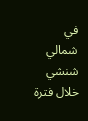في شمالي شنشي خلال فترة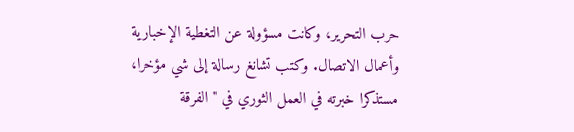حرب التحرير، وكانت مسؤولة عن التغطية الإخبارية وأعمال الاتصال. وكتب تشانغ رسالة إلى شي مؤخرا، مستذكرا خبرته في العمل الثوري في "الفرقة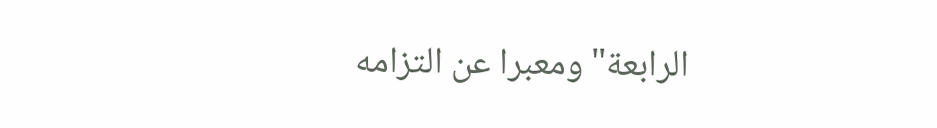الرابعة" ومعبرا عن التزامه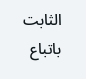الثابت باتباع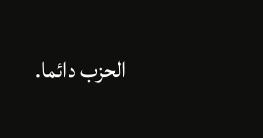الحزب دائما.